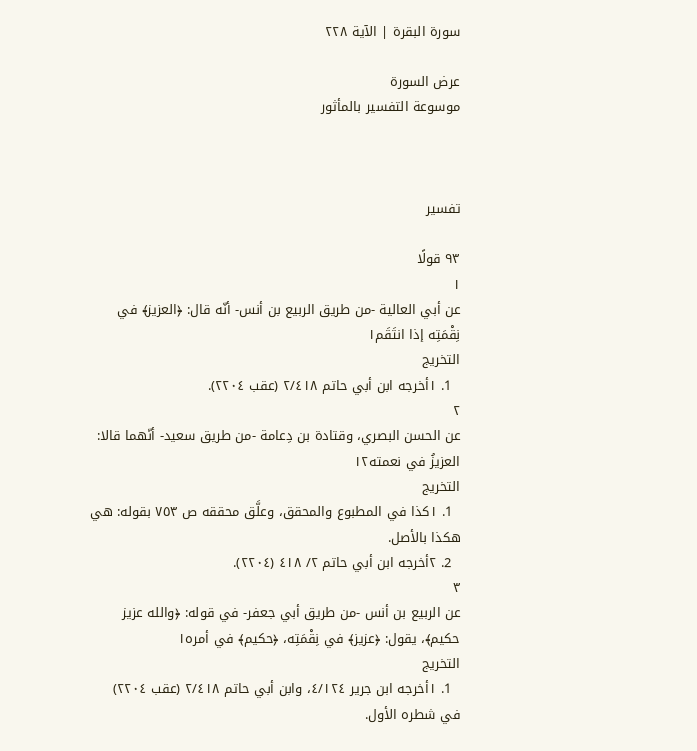سورة البقرة | الآية ٢٢٨

عرض السورة
موسوعة التفسير بالمأثور



تفسير

٩٣ قولًا
١
عن أبي العالية -من طريق الربيع بن أنس- أنّه قال: ﴿العزيز﴾ في نِقْمَتِه إذا انتَقَم١
التخريج
  1. ١أخرجه ابن أبي حاتم ٢/٤١٨ (عقب ٢٢٠٤).
٢
عن الحسن البصري، وقتادة بن دِعامة -من طريق سعيد- أنّهما قالا: العزيزُ في نعمته١٢
التخريج
  1. ١كذا في المطبوع والمحقق، وعلَّق محققه ص ٧٥٣ بقوله: هي هكذا بالأصل.
  2. ٢أخرجه ابن أبي حاتم ٢/ ٤١٨ (٢٢٠٤).
٣
عن الربيع بن أنس -من طريق أبي جعفر- في قوله: ﴿والله عزيز حكيم﴾، يقول: ﴿عزيز﴾ في نِقْمَتِه، ﴿حكيم﴾ في أمره١
التخريج
  1. ١أخرجه ابن جرير ٤/١٢٤، وابن أبي حاتم ٢/٤١٨ (عقب ٢٢٠٤) في شطره الأول.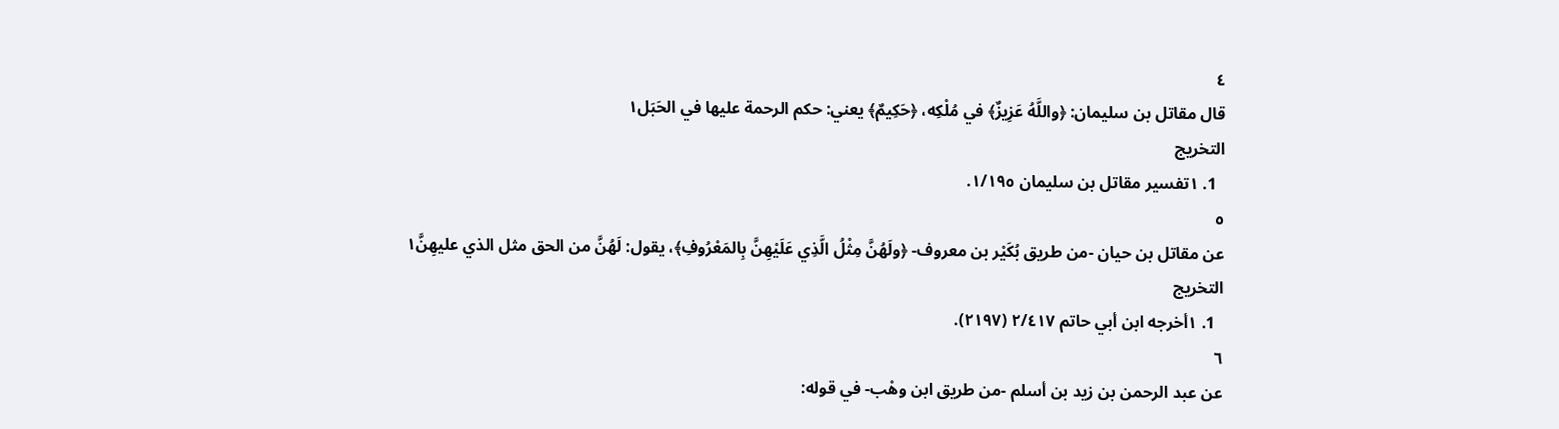٤
قال مقاتل بن سليمان: ﴿واللَّهُ عَزِيزٌ﴾ في مُلْكِه، ﴿حَكِيمٌ﴾ يعني: حكم الرحمة عليها في الحَبَل١
التخريج
  1. ١تفسير مقاتل بن سليمان ١/١٩٥.
٥
عن مقاتل بن حيان -من طريق بُكَيْر بن معروف- ﴿ولَهُنَّ مِثْلُ الَّذِي عَلَيْهِنَّ بِالمَعْرُوفِ﴾، يقول: لَهُنَّ من الحق مثل الذي عليهِنَّ١
التخريج
  1. ١أخرجه ابن أبي حاتم ٢/٤١٧ (٢١٩٧).
٦
عن عبد الرحمن بن زيد بن أسلم -من طريق ابن وهْب- في قوله: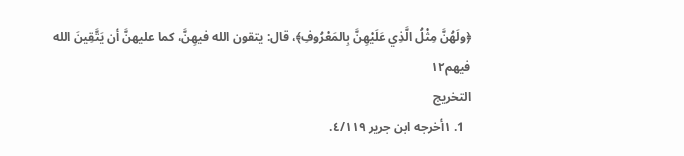﴿ولَهُنَّ مِثْلُ الَّذِي عَلَيْهِنَّ بِالمَعْرُوفِ﴾، قال: يتقون الله فيهِنَّ، كما عليهنَّ أن يَتَّقِينَ الله فيهم١٢
التخريج
  1. ١أخرجه ابن جرير ٤/١١٩.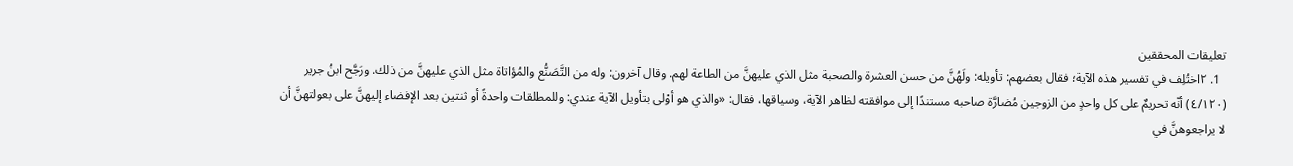تعليقات المحققين
  1. ٢اختُلِف في تفسير هذه الآية؛ فقال بعضهم: تأويله: ولَهُنَّ من حسن العشرة والصحبة مثل الذي عليهنَّ من الطاعة لهم. وقال آخرون: وله من التَّصَنُّع والمُؤاتاة مثل الذي عليهنَّ من ذلك. ورَجَّح ابنُ جرير (٤/١٢٠) أنّه تحريمٌ على كل واحدٍ من الزوجين مُضارَّة صاحبه مستندًا إلى موافقته لظاهر الآية، وسياقها، فقال: «والذي هو أوْلى بتأويل الآية عندي: وللمطلقات واحدةً أو ثنتين بعد الإفضاء إليهنَّ على بعولتهنَّ أن لا يراجعوهنَّ في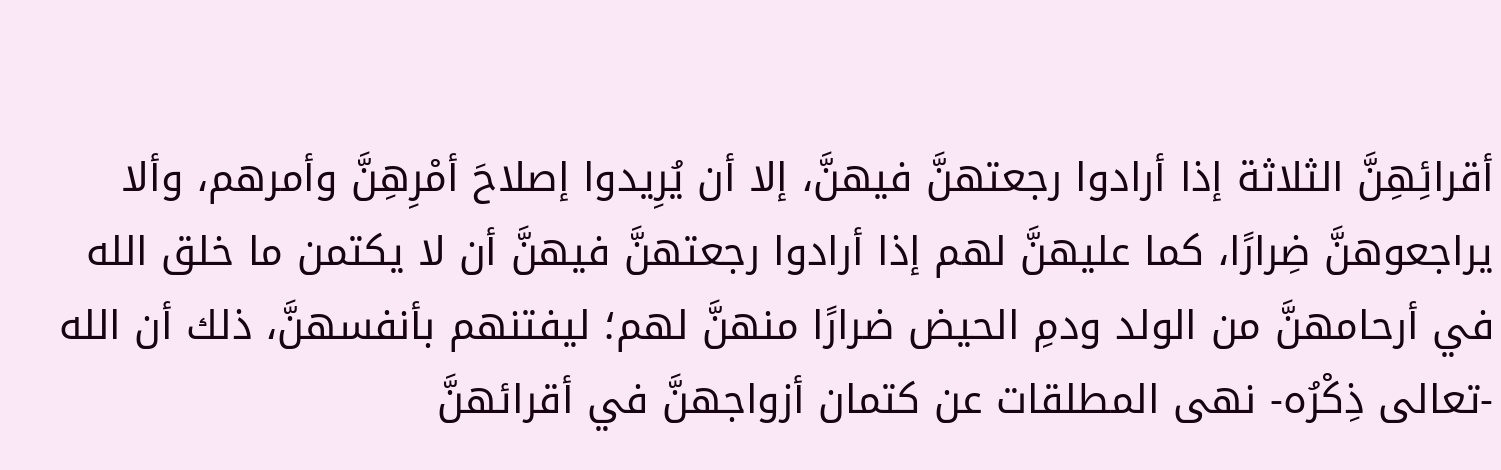أقرائِهِنَّ الثلاثة إذا أرادوا رجعتهنَّ فيهنَّ، إلا أن يُرِيدوا إصلاحَ أمْرِهِنَّ وأمرهم، وألا يراجعوهنَّ ضِرارًا، كما عليهنَّ لهم إذا أرادوا رجعتهنَّ فيهنَّ أن لا يكتمن ما خلق الله في أرحامهنَّ من الولد ودمِ الحيض ضرارًا منهنَّ لهم؛ ليفتنهم بأنفسهنَّ، ذلك أن الله -تعالى ذِكْرُه- نهى المطلقات عن كتمان أزواجهنَّ في أقرائهنَّ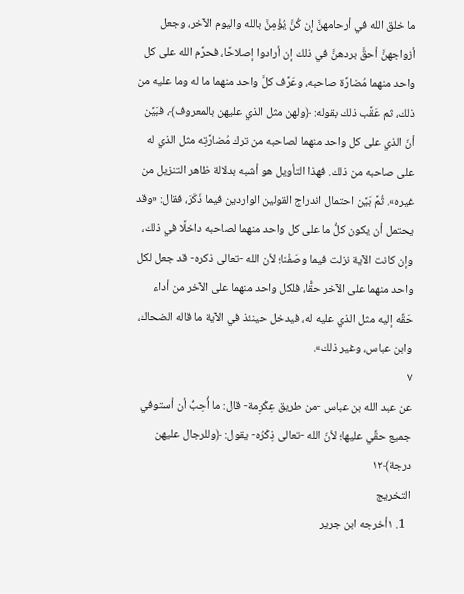ما خلق الله في أرحامهنَّ إن كُنَّ يُؤْمِنَّ بالله واليوم الآخر، وجعل أزواجهنَّ أحقَّ بردهنَّ في ذلك إن أرادوا إصلاحًا، فحرَّم الله على كل واحد منهما مُضارَّة صاحبه، وعَرَّف كلَّ واحد منهما ما له وما عليه من ذلك، ثم عَقَّب ذلك بقوله: ﴿ولهن مثل الذي عليهن بالمعروف﴾، فبَيَّن أنّ الذي على كل واحد منهما لصاحبه من ترك مُضارَّتِه مثل الذي له على صاحبه من ذلك. فهذا التأويل هو أشبه بدلالة ظاهر التنزيل من غيره». ثُمَّ بَيَّن احتمال اندراج القولين الواردين فيما ذَكَرَ، فقال: «وقد يحتمل أن يكون كلُّ ما على كل واحد منهما لصاحبه داخلًا في ذلك، وإن كانت الآية نزلت فيما وصَفْنا؛ لأن الله -تعالى ذكره- قد جعل لكل واحد منهما على الآخر حقًّا، فلكل واحد منهما على الآخر من أداء حَقِّه إليه مثل الذي عليه له، فيدخل حينئذ في الآية ما قاله الضحاك، وابن عباس، وغير ذلك».
٧
عن عبد الله بن عباس -من طريق عِكْرِمة- قال: ما أُحِبُّ أن أستوفي جميع حقِّي عليها؛ لأنّ الله -تعالى ذِكْرُه- يقول: ﴿وللرجال عليهن درجة﴾١٢
التخريج
  1. ١أخرجه ابن جرير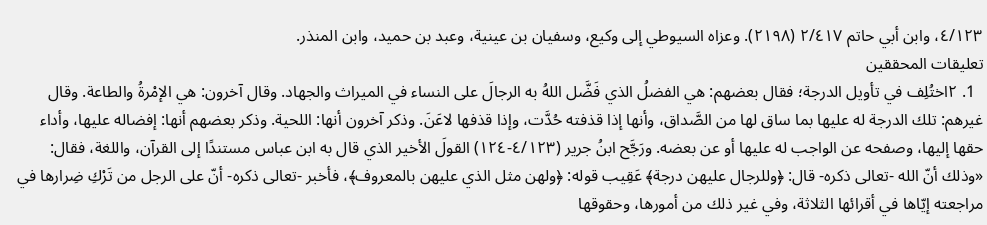٤/١٢٣، وابن أبي حاتم ٢/٤١٧ (٢١٩٨). وعزاه السيوطي إلى وكيع، وسفيان بن عينية، وعبد بن حميد، وابن المنذر.
تعليقات المحققين
  1. ٢اختُلِف في تأويل الدرجة؛ فقال بعضهم: هي الفضلُ الذي فَضَّل اللهُ به الرجالَ على النساء في الميراث والجهاد. وقال آخرون: هي الإمْرةُ والطاعة. وقال غيرهم: تلك الدرجة له عليها بما ساق لها من الصَّداق، وأنها إذا قذفته حُدَّت، وإذا قذفها لاعَنَ. وذكر آخرون أنها: اللحية. وذكر بعضهم أنها: إفضاله عليها، وأداء حقها إليها، وصفحه عن الواجب له عليها أو عن بعضه. ورَجَّح ابنُ جرير (٤/١٢٣-١٢٤) القولَ الأخير الذي قال به ابن عباس مستندًا إلى القرآن، واللغة، فقال: «وذلك أنّ الله -تعالى ذكره- قال: ﴿وللرجال عليهن درجة﴾ عَقِيب قوله: ﴿ولهن مثل الذي عليهن بالمعروف﴾، فأخبر -تعالى ذكره- أنّ على الرجل من تَرْكِ ضِرارها في مراجعته إيّاها في أقرائها الثلاثة، وفي غير ذلك من أمورها، وحقوقها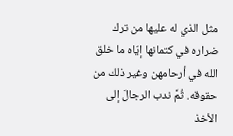مثل الذي له عليها من ترك ضراره في كتمانها إيّاه ما خلق الله في أرحامهن وغير ذلك من حقوقه. ثُمَّ ندب الرجالَ إلى الأخذ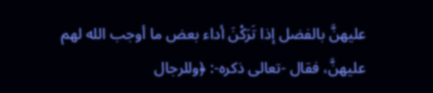عليهنَّ بالفضل إذا تَرَكْنَ أداء بعض ما أوجب الله لهم عليهنَّ، فقال -تعالى ذكره-: ﴿وللرجال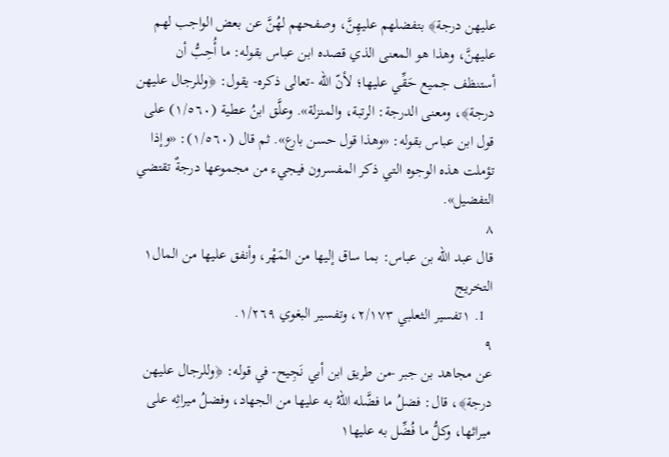عليهن درجة﴾ بتفضلهم عليهِنَّ، وصفحهم لهُنَّ عن بعض الواجب لهم عليهنَّ، وهذا هو المعنى الذي قصده ابن عباس بقوله: ما أُحِبُّ أن أستنظف جميع حَقِّي عليها؛ لأنّ الله -تعالى ذكره- يقول: ﴿وللرجال عليهن درجة﴾، ومعنى الدرجة: الرتبة، والمنزلة». وعلَّق ابنُ عطية (١/٥٦٠) على قول ابن عباس بقوله: «وهذا قول حسن بارع». ثم قال (١/٥٦٠): «وإذا تؤملت هذه الوجوه التي ذكر المفسرون فيجيء من مجموعها درجةٌ تقتضي التفضيل».
٨
قال عبد الله بن عباس: بما ساق إليها من المَهْر، وأنفق عليها من المال١
التخريج
  1. ١تفسير الثعلبي ٢/١٧٣، وتفسير البغوي ١/٢٦٩.
٩
عن مجاهد بن جبر -من طريق ابن أبي نَجِيح- في قوله: ﴿وللرجال عليهن درجة﴾، قال: فضلُ ما فضَّله اللهُ به عليها من الجهاد، وفضلُ ميراثِه على ميراثها، وكلُّ ما فُضِّل به عليها١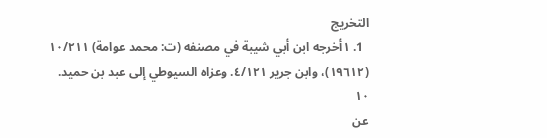التخريج
  1. ١أخرجه ابن أبي شيبة في مصنفه (ت: محمد عوامة) ١٠/٢١١ (١٩٦١٢)، وابن جرير ٤/١٢١. وعزاه السيوطي إلى عبد بن حميد.
١٠
عن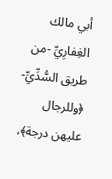أبي مالك الغِفارِيِّ -من طريق السُّدِّيِّ- ﴿وللرجال عليهن درجة﴾،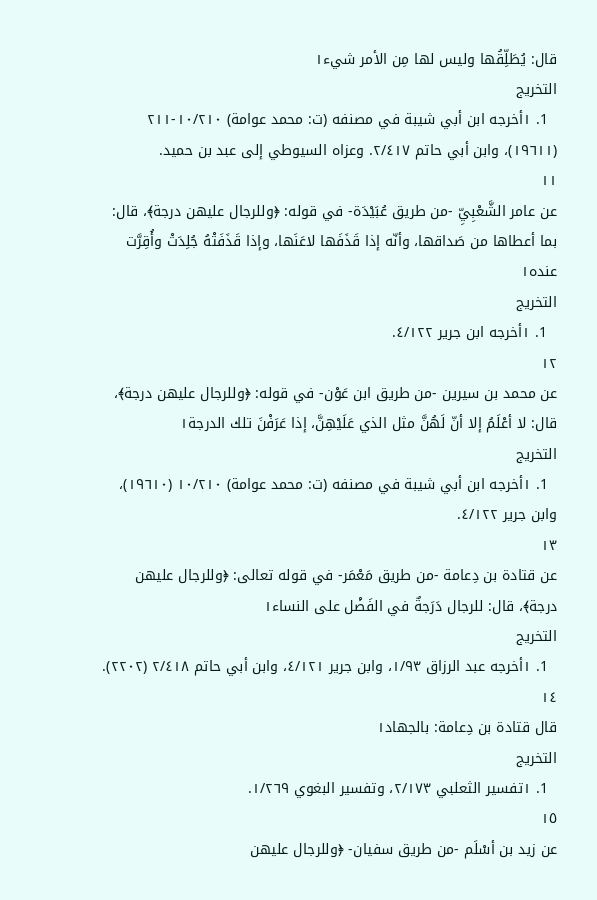قال: يُطَلِّقُها وليس لها مِن الأمر شيء١
التخريج
  1. ١أخرجه ابن أبي شيبة في مصنفه (ت: محمد عوامة) ١٠/٢١٠-٢١١ (١٩٦١١)، وابن أبي حاتم ٢/٤١٧. وعزاه السيوطي إلى عبد بن حميد.
١١
عن عامر الشَّعْبِيِّ -من طريق عُبَيْدَة- في قوله: ﴿وللرجال عليهن درجة﴾، قال: بما أعطاها من صَداقها، وأنّه إذا قَذَفَها لاعَنَها، وإذا قَذَفَتْهُ جُلِدَتْ وأُقِرَّت عنده١
التخريج
  1. ١أخرجه ابن جرير ٤/١٢٢.
١٢
عن محمد بن سيرين -من طريق ابن عَوْن- في قوله: ﴿وللرجال عليهن درجة﴾، قال: لا أعْلَمُ إلا أنّ لَهُنَّ مثل الذي عَلَيْهِنَّ، إذا عَرَفْنَ تلك الدرجة١
التخريج
  1. ١أخرجه ابن أبي شيبة في مصنفه (ت: محمد عوامة) ١٠/٢١٠ (١٩٦١٠)، وابن جرير ٤/١٢٢.
١٣
عن قتادة بن دِعامة -من طريق مَعْمَر- في قوله تعالى: ﴿وللرجال عليهن درجة﴾، قال: للرجال دَرَجةٌ في الفَضْل على النساء١
التخريج
  1. ١أخرجه عبد الرزاق ١/٩٣، وابن جرير ٤/١٢١، وابن أبي حاتم ٢/٤١٨ (٢٢٠٢).
١٤
قال قتادة بن دِعامة: بالجهاد١
التخريج
  1. ١تفسير الثعلبي ٢/١٧٣، وتفسير البغوي ١/٢٦٩.
١٥
عن زيد بن أسْلَم -من طريق سفيان- ﴿وللرجال عليهن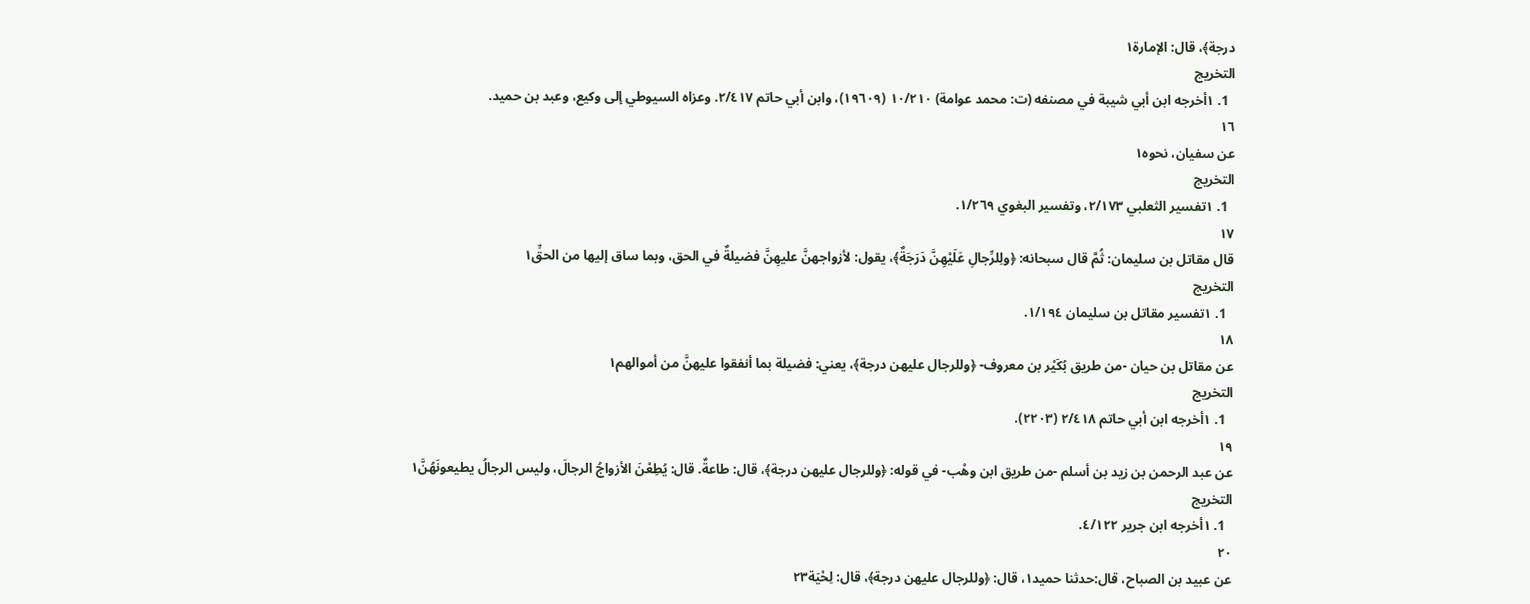درجة﴾، قال: الإمارة١
التخريج
  1. ١أخرجه ابن أبي شيبة في مصنفه (ت: محمد عوامة) ١٠/٢١٠ (١٩٦٠٩)، وابن أبي حاتم ٢/٤١٧. وعزاه السيوطي إلى وكيع، وعبد بن حميد.
١٦
عن سفيان، نحوه١
التخريج
  1. ١تفسير الثعلبي ٢/١٧٣، وتفسير البغوي ١/٢٦٩.
١٧
قال مقاتل بن سليمان: ثُمَّ قال سبحانه: ﴿ولِلرِّجالِ عَلَيْهِنَّ دَرَجَةٌ﴾، يقول: لأزواجهنَّ عليهِنَّ فضيلةٌ في الحق، وبما ساق إليها من الحقِّ١
التخريج
  1. ١تفسير مقاتل بن سليمان ١/١٩٤.
١٨
عن مقاتل بن حيان -من طريق بُكَيْر بن معروف- ﴿وللرجال عليهن درجة﴾، يعني: فضيلة بما أنفقوا عليهنَّ من أموالهم١
التخريج
  1. ١أخرجه ابن أبي حاتم ٢/٤١٨ (٢٢٠٣).
١٩
عن عبد الرحمن بن زيد بن أسلم -من طريق ابن وهْب- في قوله: ﴿وللرجال عليهن درجة﴾، قال: طاعةٌ. قال: يُطِعْنَ الأزواجُ الرجالَ، وليس الرجالُ يطيعونَهُنَّ١
التخريج
  1. ١أخرجه ابن جرير ٤/١٢٢.
٢٠
عن عبيد بن الصباح، قال:حدثنا حميد١، قال: ﴿وللرجال عليهن درجة﴾، قال: لِحْيَة٢٣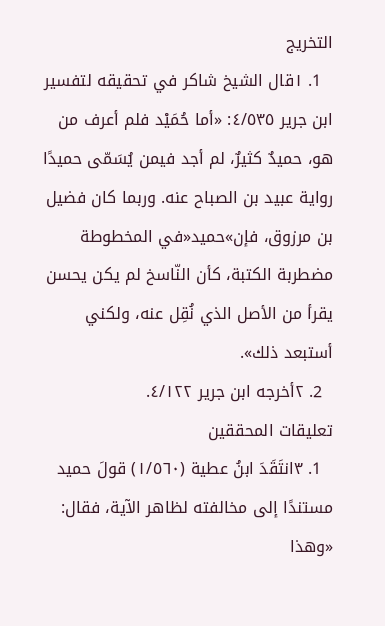التخريج
  1. ١قال الشيخ شاكر في تحقيقه لتفسير ابن جرير ٤/٥٣٥: «أما حُمَيْد فلم أعرف من هو، حميدٌ كثيرٌ، لم أجد فيمن يُسَمّى حميدًا رواية عبيد بن الصباح عنه. وربما كان فضيل بن مرزوق، فإن»حميد«في المخطوطة مضطربة الكتبة، كأن النّاسخ لم يكن يحسن يقرأ من الأصل الذي نُقِل عنه، ولكني أستبعد ذلك».
  2. ٢أخرجه ابن جرير ٤/١٢٢.
تعليقات المحققين
  1. ٣انتَقَدَ ابنُ عطية (١/٥٦٠) قولَ حميد مستندًا إلى مخالفته لظاهر الآية، فقال: «وهذا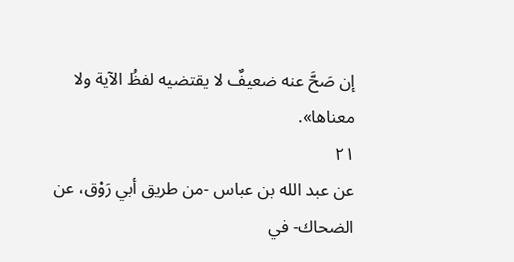إن صَحَّ عنه ضعيفٌ لا يقتضيه لفظُ الآية ولا معناها».
٢١
عن عبد الله بن عباس -من طريق أبي رَوْق، عن الضحاك- في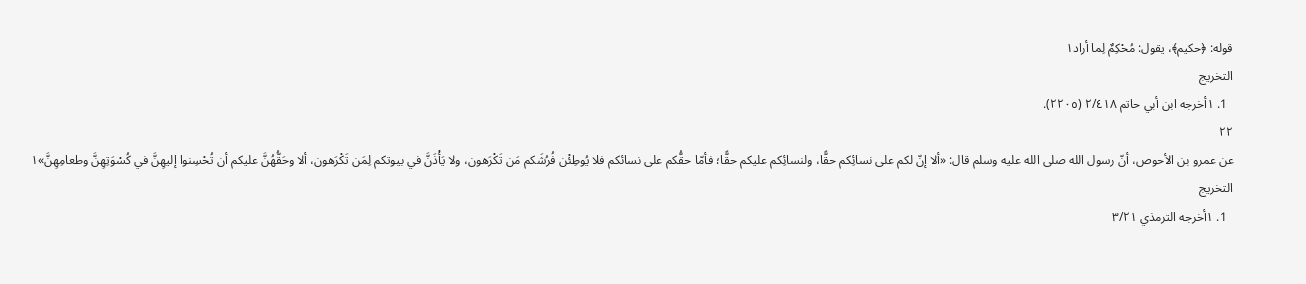قوله: ﴿حكيم﴾، يقول: مُحْكِمٌ لِما أراد١
التخريج
  1. ١أخرجه ابن أبي حاتم ٢/٤١٨ (٢٢٠٥).
٢٢
عن عمرو بن الأحوص، أنّ رسول الله صلى الله عليه وسلم قال: «ألا إنّ لكم على نسائِكم حقًّا، ولنسائِكم عليكم حقًّا؛ فأمّا حقُّكم على نسائكم فلا يُوطِئْن فُرُشَكم مَن تَكْرَهون، ولا يَأْذَنَّ في بيوتكم لِمَن تَكْرَهون، ألا وحَقُّهُنَّ عليكم أن تُحْسِنوا إليهِنَّ في كُسْوَتِهِنَّ وطعامِهِنَّ»١
التخريج
  1. ١أخرجه الترمذي ٣/٢١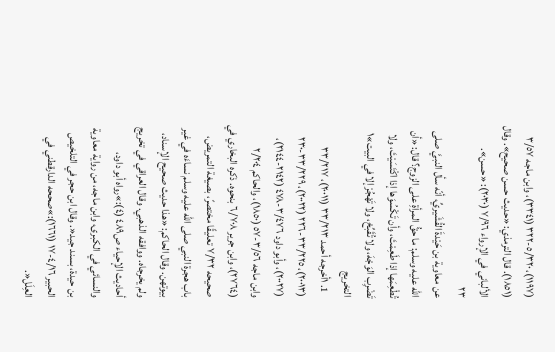(١١٩٧)، ٥/٣٢٠-٣٢٢ (٣٣٤١)، وابن ماجه ٣/٥٧ (١٨٥١). قال الترمذي: «حديث حسن صحيح». وقال الألباني في الإرواء ٧/٩٦ (٢٠٣٠): «حسن».
٢٣
عن معاوية بن حَيْدةَ القُشَيريِّ، أنّه سأل النبيَّ صلى الله عليه وسلم: ما حقُّ المرأةِ على الزوج؟ قال: «أن تُطْعِمَها إذا طَعِمْتَ، وأن تَكْسُوَها إذا اكْتَسَيْتَ، ولا تَضْرِب الوَجْهَ، ولا تُقَبِّحْ، ولا تَهْجُرْ إلا في البيت»١
التخريج
  1. ١أخرجه أحمد ٣٣/٢١٣ (٢٠٠١١)، ٣٣/٢١٧ (٢٠٠١٣)، ٣٣/٢٢٥-٢٢٦ (٢٠٠٢٢)، ٣٣/٢٢٩-٢٣٠ (٢٠٠٢٧)، وأبو داود ٣/٤٧٦-٤٧٨ (٢١٤٢-٢١٤٤)، وابن ماجه ٣/٥٦-٥٧ (١٨٥٠)، والحاكم ٢/٢٠٤ (٢٧٦٤)، وابن جرير ٦/٧٠٨ بنحوه. ذكره البخاري في صحيحه ٧/٣٢ تعليقًا مختصرً، بصيغة التمريض، باب هجرة النبي صلى الله عليه وسلم نساءَه في غير بيوتهن. وقال الحاكم: «هذا حديث صحيح الإسناد، ولم يخرجاه. ووافقه الذهبي. وقال العراقي في تخريج أحاديث الإحياء ص٤٨٩ (٤):»رواه أبو داود، والنسائي في الكبرى، وابن ماجه، من رواية معاوية بن حيدة، بسند جيد«. وقال ابن حجر في التلخيص الحبير ٤/١٦-١٧ (١٦٦١):»صححه الدارقطني في العِلَل«.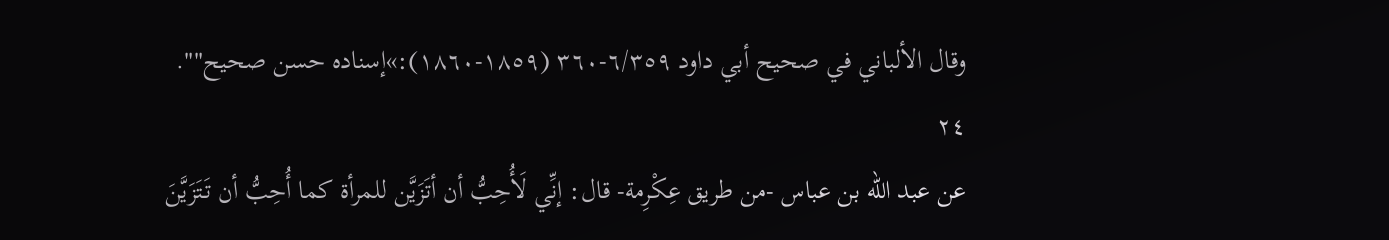وقال الألباني في صحيح أبي داود ٦/٣٥٩-٣٦٠ (١٨٥٩-١٨٦٠):»إسناده حسن صحيح"".
٢٤
عن عبد الله بن عباس -من طريق عِكْرِمة- قال: إنِّي لَأُحِبُّ أن أتَزَيَّن للمرأة كما أُحِبُّ أن تَتَزَيَّنَ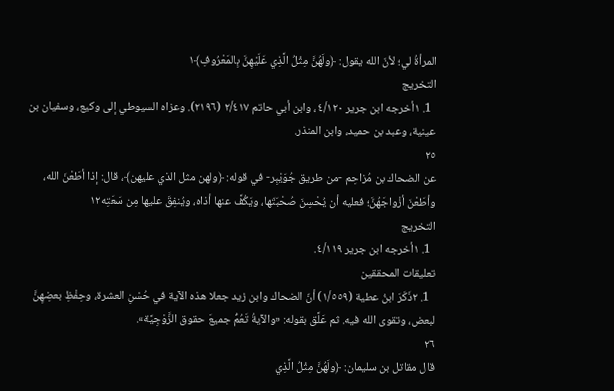المرأةُ لي؛ لأنّ الله يقول: ﴿ولَهُنَّ مِثْلُ الَّذِي عَلَيْهِنَّ بِالمَعْرُوفِ﴾١
التخريج
  1. ١أخرجه ابن جرير ٤/١٢٠، وابن أبي حاتم ٢/٤١٧ (٢١٩٦). وعزاه السيوطي إلى وكيع، وسفيان بن عينية، وعبد بن حميد، وابن المنذر.
٢٥
عن الضحاك بن مُزاحِم -من طريق جُوَيْبِر- في قوله: ﴿ولهن مثل الذي عليهن﴾، قال: إذا أطَعْنَ الله، وأطَعْنَ أزْواجَهُنَّ؛ فعليه أن يُحْسِنَ صُحْبَتَها، ويَكُفَّ عنها أذاه، ويُنفِقَ عليها مِن سَعَتِه١٢
التخريج
  1. ١أخرجه ابن جرير ٤/١١٩.
تعليقات المحققين
  1. ٢ذَكَرَ ابنُ عطية (١/٥٥٩) أنّ الضحاك وابن زيد جعلا هذه الآية في حُسْنِ العشرة، وحِفْظِ بعضِهِنَّ لبعض، وتقوى الله فيه. ثم عَلَّق بقوله: «والآيةُ تَعُمُّ جميعَ حقوق الزَّوْجِيَّة».
٢٦
قال مقاتل بن سليمان: ﴿ولَهُنَّ مِثْلُ الَّذِي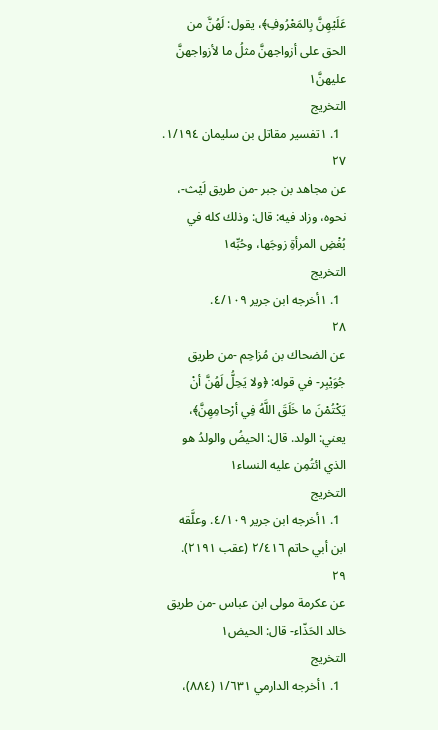عَلَيْهِنَّ بِالمَعْرُوفِ﴾، يقول: لَهُنَّ من الحق على أزواجهنَّ مثلُ ما لأزواجهنَّ عليهنَّ١
التخريج
  1. ١تفسير مقاتل بن سليمان ١/١٩٤.
٢٧
عن مجاهد بن جبر -من طريق لَيْث-، نحوه، وزاد فيه: قال: وذلك كله في بُغْضِ المرأةِ زوجَها، وحُبِّه١
التخريج
  1. ١أخرجه ابن جرير ٤/١٠٩.
٢٨
عن الضحاك بن مُزاحِم -من طريق جُوَيْبِر- في قوله: ﴿ولا يَحِلُّ لَهُنَّ أنْ يَكْتُمْنَ ما خَلَقَ اللَّهُ فِي أرْحامِهِنَّ﴾، يعني: الولد. قال: الحيضُ والولدُ هو الذي ائتُمِن عليه النساء١
التخريج
  1. ١أخرجه ابن جرير ٤/١٠٩. وعلَّقه ابن أبي حاتم ٢/٤١٦ (عقب ٢١٩١).
٢٩
عن عكرمة مولى ابن عباس -من طريق خالد الحَذّاء- قال: الحيض١
التخريج
  1. ١أخرجه الدارمي ١/٦٣١ (٨٨٤)،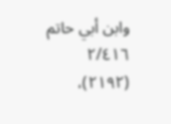وابن أبي حاتم ٢/٤١٦ (٢١٩٢)،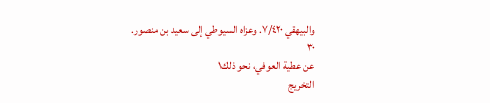والبيهقي ٧/٤٢٠. وعزاه السيوطي إلى سعيد بن منصور.
٣٠
عن عطية العوفي، نحو ذلك١
التخريج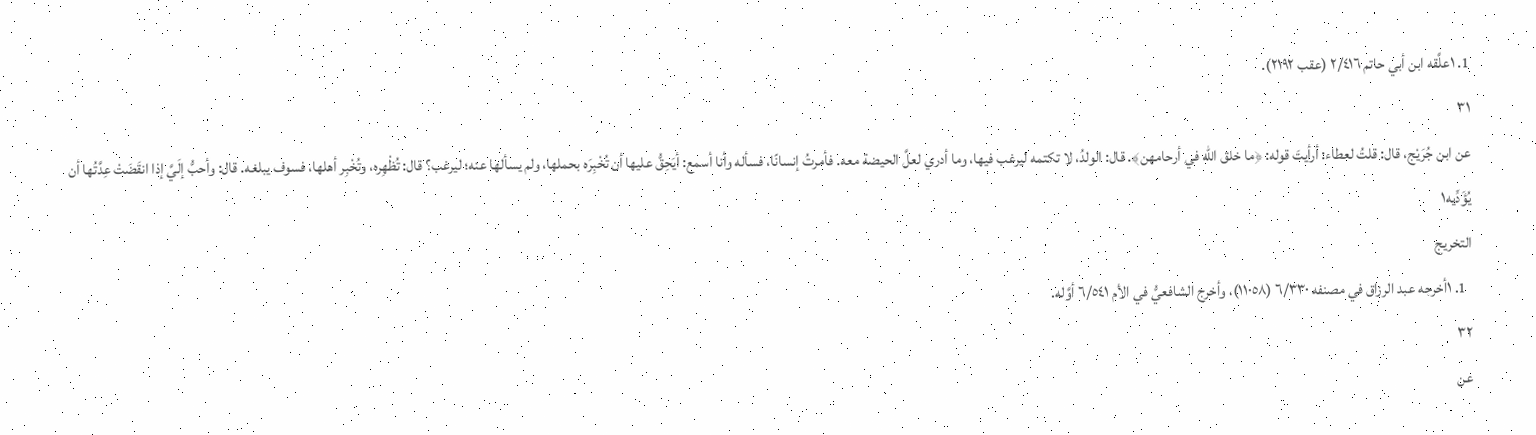1. ١علَّقه ابن أبي حاتم ٢/٤١٦ (عقب ٢١٩٢).
٣١
عن ابن جُرَيْج، قال: قلتُ لعطاء: أرأيتَ قوله: ﴿ما خلق الله في أرحامهن﴾. قال: الولدُ، لا تكتمه ليرغب فيها، وما أدري لعلَّ الحيضة معه. فأمرتُ إنسانًا، فسأله وأنا أسمع: أيَحِقُّ عليها أن تُخْبِرَه بحملها، ولم يسألها عنه؛ ليرغب؟ قال: تُظْهِره، وتُخْبِر أهلها، فسوف يبلغه. قال: وأحبُّ إلَيَّ إذا انقَضَتْ عِدَّتُها أن يُؤَدِّيه١
التخريج
  1. ١أخرجه عبد الرزاق في مصنفه ٦/٣٣٠ (١١٠٥٨)، وأخرج الشافعيُّ في الأم ٦/٥٤١ أوَّله.
٣٢
عن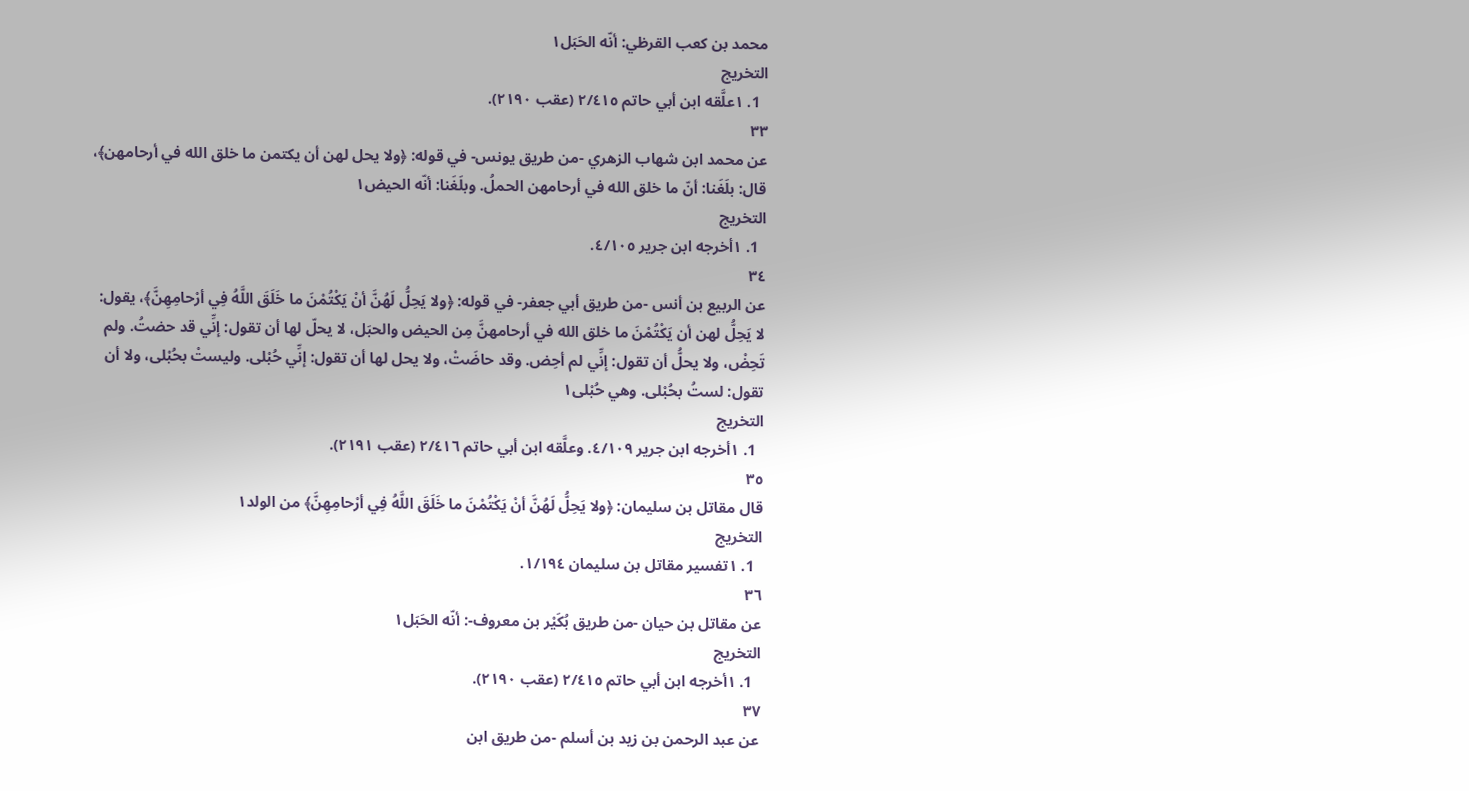محمد بن كعب القرظي: أنّه الحَبَل١
التخريج
  1. ١علَّقه ابن أبي حاتم ٢/٤١٥ (عقب ٢١٩٠).
٣٣
عن محمد ابن شهاب الزهري -من طريق يونس- في قوله: ﴿ولا يحل لهن أن يكتمن ما خلق الله في أرحامهن﴾، قال: بلَغَنا: أنّ ما خلق الله في أرحامهن الحملُ. وبلَغَنا: أنّه الحيض١
التخريج
  1. ١أخرجه ابن جرير ٤/١٠٥.
٣٤
عن الربيع بن أنس -من طريق أبي جعفر- في قوله: ﴿ولا يَحِلُّ لَهُنَّ أنْ يَكْتُمْنَ ما خَلَقَ اللَّهُ فِي أرْحامِهِنَّ﴾، يقول: لا يَحِلُّ لهن أن يَكْتُمْنَ ما خلق الله في أرحامهنَّ مِن الحيض والحبَل، لا يحلّ لها أن تقول: إنِّي قد حضتُ. ولم تَحِضْ، ولا يحلُّ أن تقول: إنِّي لم أحِض. وقد حاضَتْ، ولا يحل لها أن تقول: إنِّي حُبْلى. وليستْ بحُبْلى، ولا أن تقول: لستُ بحُبْلى. وهي حُبْلى١
التخريج
  1. ١أخرجه ابن جرير ٤/١٠٩. وعلَّقه ابن أبي حاتم ٢/٤١٦ (عقب ٢١٩١).
٣٥
قال مقاتل بن سليمان: ﴿ولا يَحِلُّ لَهُنَّ أنْ يَكْتُمْنَ ما خَلَقَ اللَّهُ فِي أرْحامِهِنَّ﴾ من الولد١
التخريج
  1. ١تفسير مقاتل بن سليمان ١/١٩٤.
٣٦
عن مقاتل بن حيان -من طريق بُكَيْر بن معروف-: أنّه الحَبَل١
التخريج
  1. ١أخرجه ابن أبي حاتم ٢/٤١٥ (عقب ٢١٩٠).
٣٧
عن عبد الرحمن بن زيد بن أسلم -من طريق ابن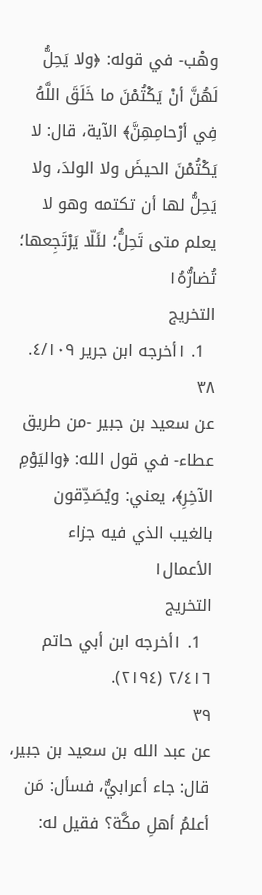وهْب- في قوله: ﴿ولا يَحِلُّ لَهُنَّ أنْ يَكْتُمْنَ ما خَلَقَ اللَّهُ فِي أرْحامِهِنَّ﴾ الآية، قال: لا يَكْتُمْنَ الحيضَ ولا الولدَ، ولا يَحِلُّ لها أن تكتمه وهو لا يعلم متى تَحِلُّ؛ لئَلّا يَرْتَجِعها؛ تُضارُّهُ١
التخريج
  1. ١أخرجه ابن جرير ٤/١٠٩.
٣٨
عن سعيد بن جبير -من طريق عطاء- في قول الله: ﴿واليَوْمِ الآخِرِ﴾، يعني: ويُصَدِّقون بالغيب الذي فيه جزاء الأعمال١
التخريج
  1. ١أخرجه ابن أبي حاتم ٢/٤١٦ (٢١٩٤).
٣٩
عن عبد الله بن سعيد بن جبير، قال: جاء أعرابيٌّ، فسأل: مَن أعلمُ أهلِ مكَّة؟ فقيل له: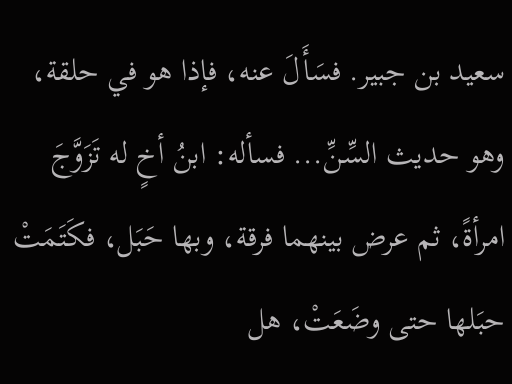سعيد بن جبير. فسَأَلَ عنه، فإذا هو في حلقة، وهو حديث السِّنِّ... فسأله: ابنُ أخٍ له تَزَوَّجَ امرأةً، ثم عرض بينهما فرقة، وبها حَبَل، فكَتَمَتْ حبَلها حتى وضَعَتْ، هل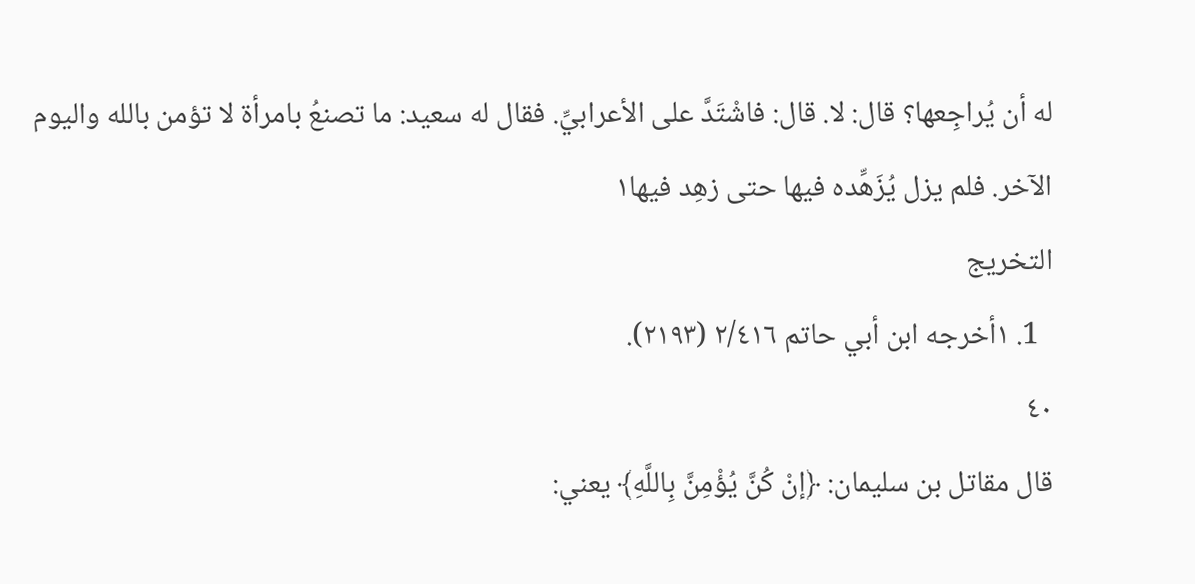له أن يُراجِعها؟ قال: لا. قال: فاشْتَدَّ على الأعرابيِّ. فقال له سعيد: ما تصنعُ بامرأة لا تؤمن بالله واليوم الآخر. فلم يزل يُزَهِّده فيها حتى زهِد فيها١
التخريج
  1. ١أخرجه ابن أبي حاتم ٢/٤١٦ (٢١٩٣).
٤٠
قال مقاتل بن سليمان: ﴿إنْ كُنَّ يُؤْمِنَّ بِاللَّهِ﴾ يعني: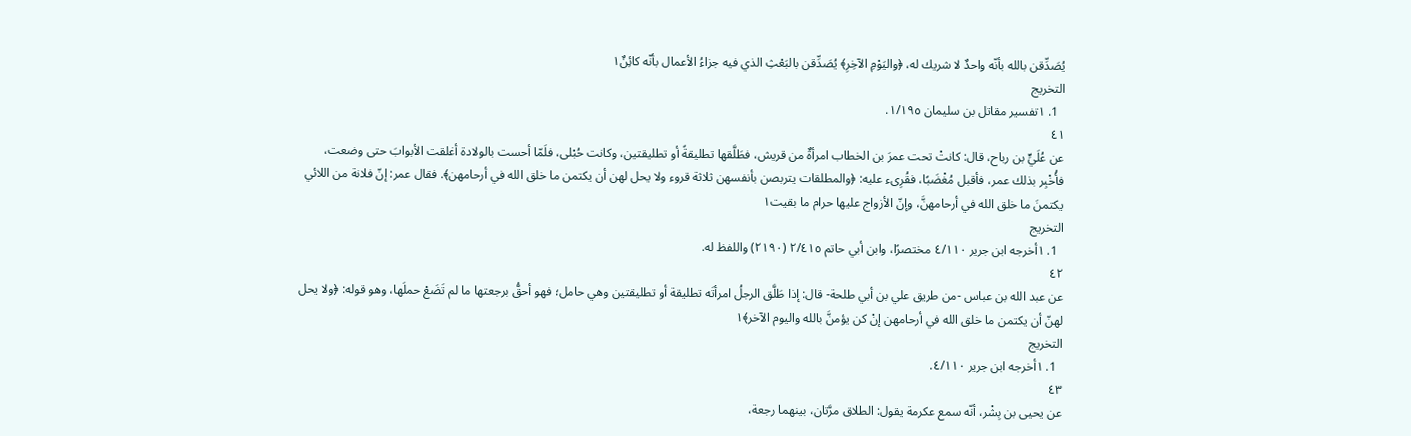يُصَدِّقن بالله بأنّه واحدٌ لا شريك له، ﴿واليَوْمِ الآخِرِ﴾ يُصَدِّقن بالبَعْثِ الذي فيه جزاءُ الأعمال بأنّه كائِنٌ١
التخريج
  1. ١تفسير مقاتل بن سليمان ١/١٩٥.
٤١
عن عُلَيٍّ بن رباح، قال: كانتْ تحت عمرَ بن الخطاب امرأةٌ من قريش، فطَلَّقها تطليقةً أو تطليقتين، وكانت حُبْلى، فلَمّا أحست بالولادة أغلقت الأبوابَ حتى وضعت، فأُخْبِر بذلك عمر، فأقبل مُغْضَبًا، فقُرِىء عليه: ﴿والمطلقات يتربصن بأنفسهن ثلاثة قروء ولا يحل لهن أن يكتمن ما خلق الله في أرحامهن﴾. فقال عمر: إنّ فلانة من اللائي يكتمنَ ما خلق الله في أرحامهنَّ، وإنّ الأزواج عليها حرام ما بقيت١
التخريج
  1. ١أخرجه ابن جرير ٤/١١٠ مختصرًا، وابن أبي حاتم ٢/٤١٥ (٢١٩٠) واللفظ له.
٤٢
عن عبد الله بن عباس -من طريق علي بن أبي طلحة- قال: إذا طَلَّق الرجلُ امرأتَه تطليقة أو تطليقتين وهي حامل؛ فهو أحقُّ برجعتها ما لم تَضَعْ حملَها، وهو قوله: ﴿ولا يحل لهنّ أن يكتمن ما خلق الله في أرحامهن إنْ كن يؤمنَّ بالله واليوم الآخر﴾١
التخريج
  1. ١أخرجه ابن جرير ٤/١١٠.
٤٣
عن يحيى بن بِشْر، أنّه سمع عكرمة يقول: الطلاق مرَّتان، بينهما رجعة،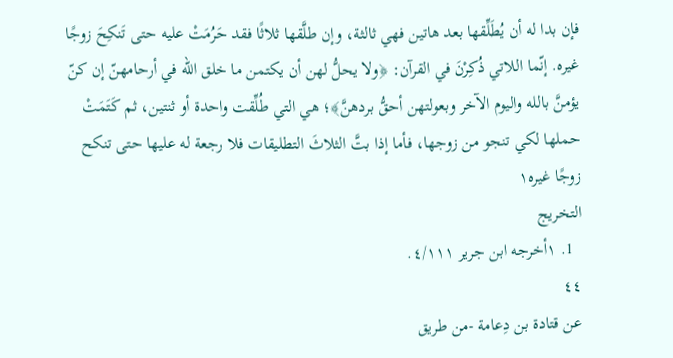فإن بدا له أن يُطَلِّقها بعد هاتين فهي ثالثة، وإن طلَّقها ثلاثًا فقد حَرُمَتْ عليه حتى تَنكِحَ زوجًا غيره. إنّما اللاتي ذُكِرْنَ في القرآن: ﴿ولا يحلُّ لهن أن يكتمن ما خلق الله في أرحامهنّ إن كنّ يؤمنَّ بالله واليوم الآخر وبعولتهن أحقُّ بردهنَّ﴾؛ هي التي طُلِّقت واحدة أو ثنتين، ثم كَتَمَتْ حملها لكي تنجو من زوجها، فأما إذا بتَّ الثلاثَ التطليقات فلا رجعة له عليها حتى تنكح زوجًا غيره١
التخريج
  1. ١أخرجه ابن جرير ٤/١١١.
٤٤
عن قتادة بن دِعامة -من طريق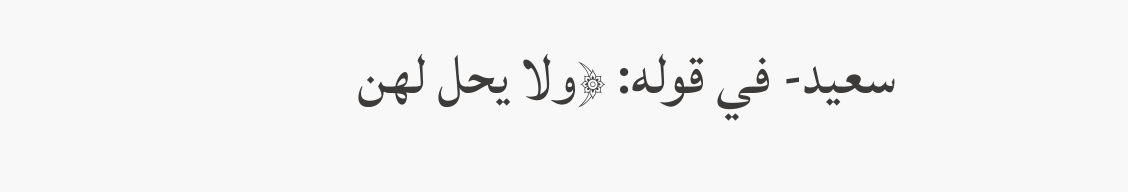سعيد- في قوله: ﴿ولا يحل لهن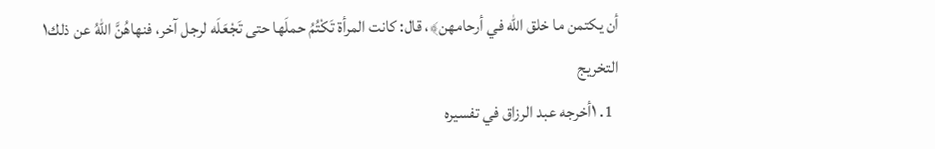أن يكتمن ما خلق الله في أرحامهن﴾، قال: كانت المرأة تَكْتُمُ حملَها حتى تَجْعَلَه لرجل آخر، فنهاهُنَّ اللهُ عن ذلك١
التخريج
  1. ١أخرجه عبد الرزاق في تفسيره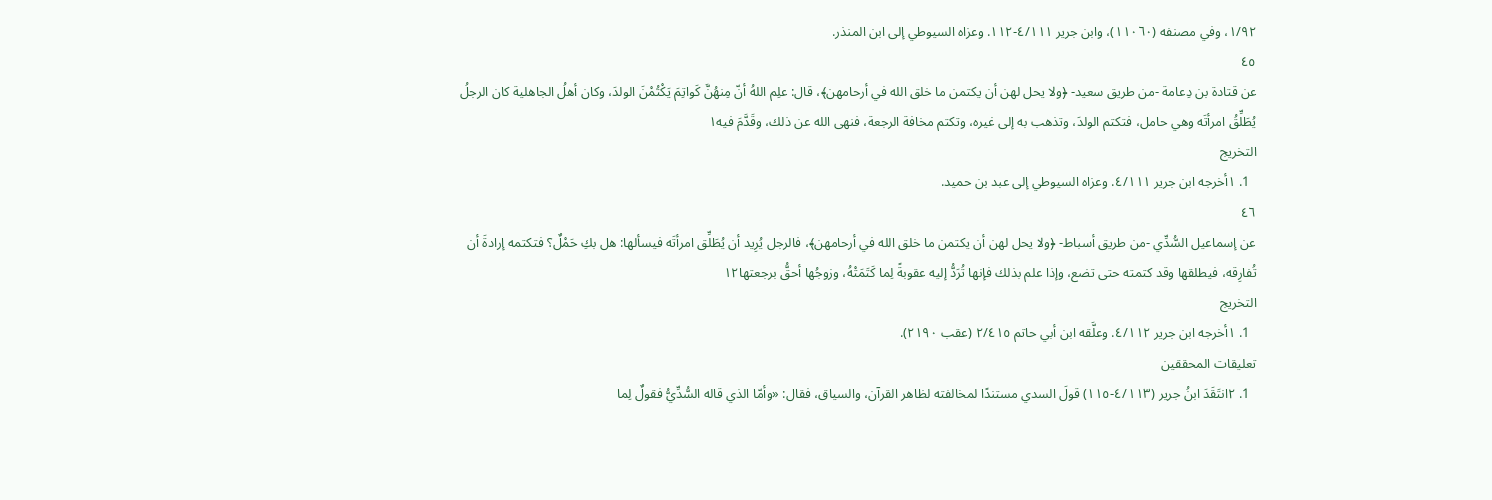١/٩٢، وفي مصنفه (١١٠٦٠)، وابن جرير ٤/١١١-١١٢. وعزاه السيوطي إلى ابن المنذر.
٤٥
عن قتادة بن دِعامة -من طريق سعيد- ﴿ولا يحل لهن أن يكتمن ما خلق الله في أرحامهن﴾، قال: علِم اللهُ أنّ مِنهُنَّ كَواتِمَ يَكْتُمْنَ الولدَ، وكان أهلُ الجاهلية كان الرجلُ يُطَلِّقُ امرأتَه وهي حامل، فتكتم الولدَ، وتذهب به إلى غيره، وتكتم مخافة الرجعة، فنهى الله عن ذلك، وقَدَّمَ فيه١
التخريج
  1. ١أخرجه ابن جرير ٤/١١١. وعزاه السيوطي إلى عبد بن حميد.
٤٦
عن إسماعيل السُّدِّي -من طريق أسباط- ﴿ولا يحل لهن أن يكتمن ما خلق الله في أرحامهن﴾، فالرجل يُرِيد أن يُطَلِّق امرأتَه فيسألها: هل بكِ حَمْلٌ؟ فتكتمه إرادةَ أن تُفارِقه، فيطلقها وقد كتمته حتى تضع، وإذا علم بذلك فإنها تُرَدُّ إليه عقوبةً لِما كَتَمَتْهُ، وزوجُها أحقُّ برجعتها١٢
التخريج
  1. ١أخرجه ابن جرير ٤/١١٢. وعلَّقه ابن أبي حاتم ٢/٤١٥ (عقب ٢١٩٠).
تعليقات المحققين
  1. ٢انتَقَدَ ابنُ جرير (٤/١١٣-١١٥) قولَ السدي مستندًا لمخالفته لظاهر القرآن، والسياق، فقال: «وأمّا الذي قاله السُّدِّيُّ فقولٌ لِما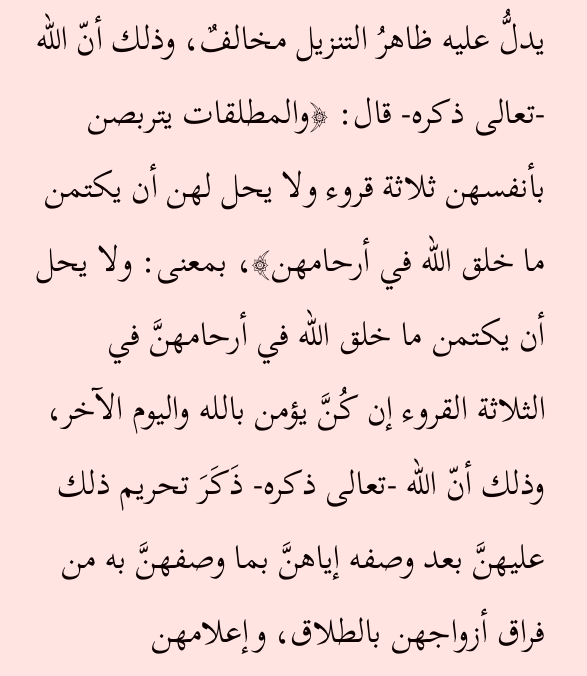يدلُّ عليه ظاهرُ التنزيل مخالفٌ، وذلك أنّ الله -تعالى ذكره- قال: ﴿والمطلقات يتربصن بأنفسهن ثلاثة قروء ولا يحل لهن أن يكتمن ما خلق الله في أرحامهن﴾، بمعنى: ولا يحل أن يكتمن ما خلق الله في أرحامهنَّ في الثلاثة القروء إن كُنَّ يؤمن بالله واليوم الآخر، وذلك أنّ الله -تعالى ذكره- ذَكَرَ تحريم ذلك عليهنَّ بعد وصفه إياهنَّ بما وصفهنَّ به من فراق أزواجهن بالطلاق، وإعلامهن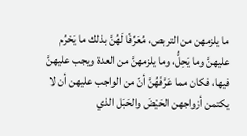ما يلزمهن من التربص، مُعَرِّفًا لَهُنَّ بذلك ما يَحْرُم عليهنَّ وما يَحِلُّ، وما يلزمهنَّ من العدة ويجب عليهنَّ فيها، فكان مما عَرَّفَهُنَّ أنّ من الواجب عليهن أن لا يكتمن أزواجهن الحَيْضَ والحَبَل الذي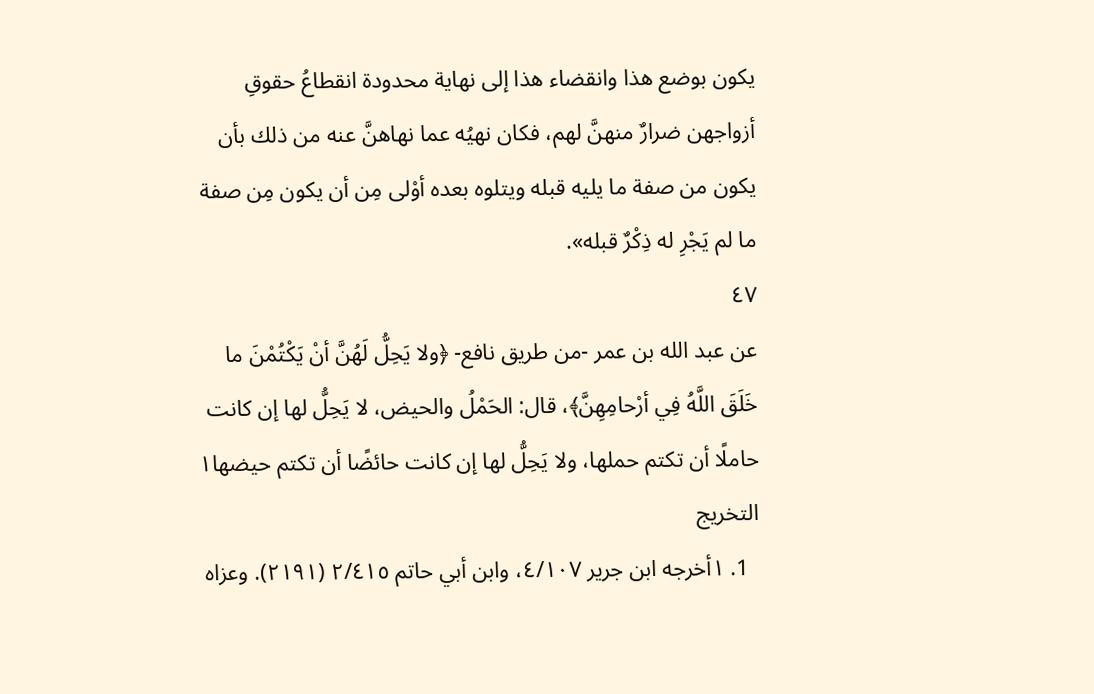يكون بوضع هذا وانقضاء هذا إلى نهاية محدودة انقطاعُ حقوقِ أزواجهن ضرارٌ منهنَّ لهم، فكان نهيُه عما نهاهنَّ عنه من ذلك بأن يكون من صفة ما يليه قبله ويتلوه بعده أوْلى مِن أن يكون مِن صفة ما لم يَجْرِ له ذِكْرٌ قبله».
٤٧
عن عبد الله بن عمر -من طريق نافع- ﴿ولا يَحِلُّ لَهُنَّ أنْ يَكْتُمْنَ ما خَلَقَ اللَّهُ فِي أرْحامِهِنَّ﴾، قال: الحَمْلُ والحيض، لا يَحِلُّ لها إن كانت حاملًا أن تكتم حملها، ولا يَحِلُّ لها إن كانت حائضًا أن تكتم حيضها١
التخريج
  1. ١أخرجه ابن جرير ٤/١٠٧، وابن أبي حاتم ٢/٤١٥ (٢١٩١). وعزاه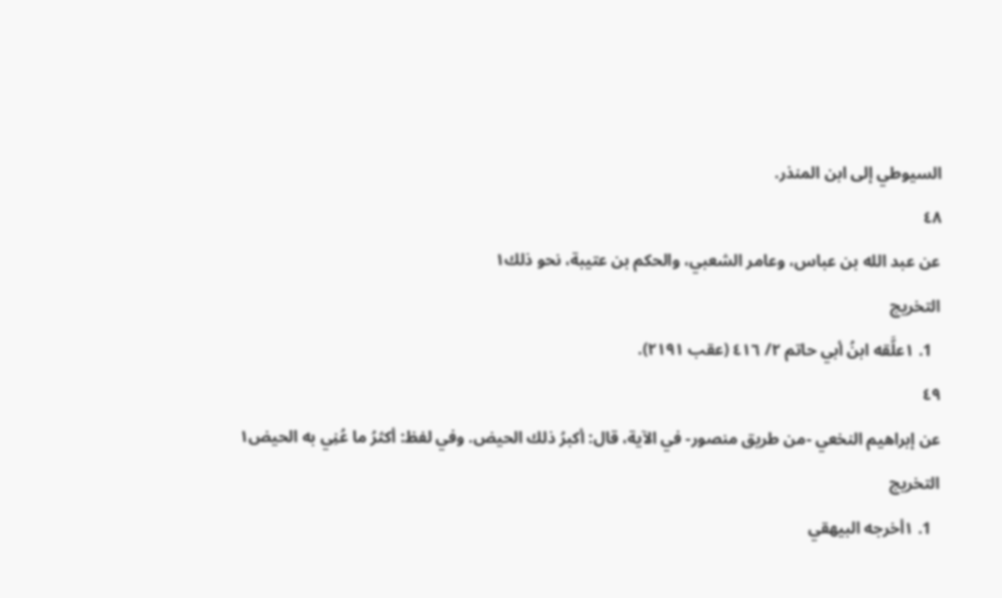السيوطي إلى ابن المنذر.
٤٨
عن عبد الله بن عباس، وعامر الشعبي، والحكم بن عتيبة، نحو ذلك١
التخريج
  1. ١علَّقه ابنُ أبي حاتم ٢/ ٤١٦ (عقب ٢١٩١).
٤٩
عن إبراهيم النخعي -من طريق منصور- في الآية، قال: أكبرُ ذلك الحيض. وفي لفظ: أكثرُ ما عُنِي به الحيض١
التخريج
  1. ١أخرجه البيهقي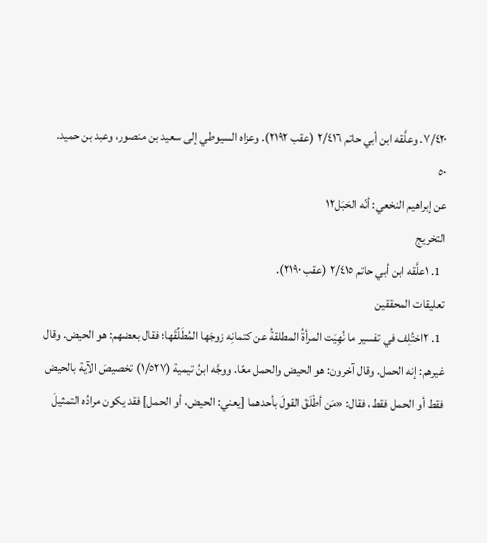٧/٤٢٠. وعلَّقه ابن أبي حاتم ٢/٤١٦ (عقب ٢١٩٢). وعزاه السيوطي إلى سعيد بن منصور، وعبد بن حميد.
٥٠
عن إبراهيم النخعي: أنّه الحَبَل١٢
التخريج
  1. ١علَّقه ابن أبي حاتم ٢/٤١٥ (عقب ٢١٩٠).
تعليقات المحققين
  1. ٢اختُلِف في تفسير ما نُهِيَت المرأةُ المطلقةُ عن كتمانِه زوجَها المُطَلِّقَها؛ فقال بعضهم: هو الحيض. وقال غيرهم: إنه الحمل. وقال آخرون: هو الحيض والحمل معًا. ووجَّه ابنُ تيمية (١/٥٢٧) تخصيصَ الآية بالحيض فقط أو الحمل فقط، فقال: «مَن أطْلَقَ القولَ بأحدهما [يعني: الحيض، أو الحمل] فقد يكون مرادُه التمثيلَ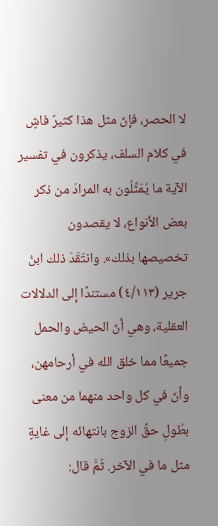لا الحصر، فإنّ مثل هذا كثيرٌ فاشٍ في كلام السلف، يذكرون في تفسير الآية ما يُمَثِّلُون به المرادَ من ذكر بعض الأنواع، لا يقصدون تخصيصها بذلك». وانتَقَدَ ذلك ابنُ جرير (٤/١١٣) مستندًا إلى الدلالات العقلية، وهي أنّ الحيض والحمل جميعًا مما خلق الله في أرحامهن، وأنّ في كل واحد منهما من معنى بطُولِ حقِّ الزوج بانتهائه إلى غايةٍ مثل ما في الآخر. ثُمَّ قال: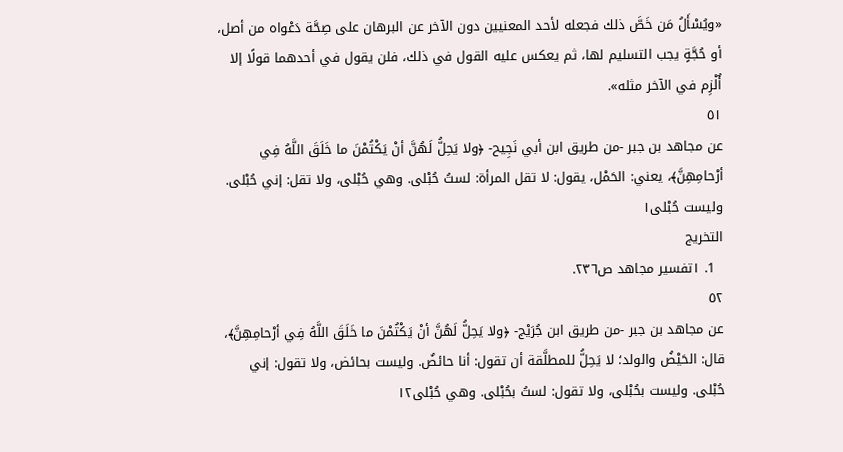«ويُسْأَلُ مَن خَصَّ ذلك فجعله لأحد المعنيين دون الآخر عن البرهان على صِحَّة دَعْواه من أصل، أو حُجَّةٍ يجب التسليم لها، ثم يعكس عليه القول في ذلك، فلن يقول في أحدهما قولًا إلا أُلْزِم في الآخر مثله».
٥١
عن مجاهد بن جبر -من طريق ابن أبي نَجِيح- ﴿ولا يَحِلُّ لَهُنَّ أنْ يَكْتُمْنَ ما خَلَقَ اللَّهُ فِي أرْحامِهِنَّ﴾، يعني: الحَمْل، يقول: لا تقل المرأة: لستُ حُبْلى. وهي حُبْلى، ولا تقل: إني حُبْلى. وليست حُبْلى١
التخريج
  1. ١تفسير مجاهد ص٢٣٦.
٥٢
عن مجاهد بن جبر -من طريق ابن جُرَيْج- ﴿ولا يَحِلُّ لَهُنَّ أنْ يَكْتُمْنَ ما خَلَقَ اللَّهُ فِي أرْحامِهِنَّ﴾، قال: الحَيْضُ والولد؛ لا يَحِلُّ للمطلَّقة أن تقول: أنا حائضٌ. وليست بحائض، ولا تقول: إني حُبْلى. وليست بحُبْلى، ولا تقول: لستُ بحُبْلى. وهي حُبْلى١٢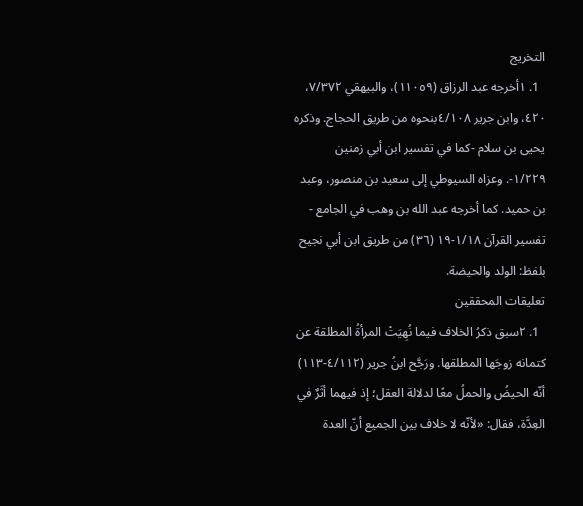التخريج
  1. ١أخرجه عبد الرزاق (١١٠٥٩)، والبيهقي ٧/٣٧٢، ٤٢٠، وابن جرير ٤/١٠٨بنحوه من طريق الحجاج. وذكره يحيى بن سلام -كما في تفسير ابن أبي زمنين ١/٢٢٩-. وعزاه السيوطي إلى سعيد بن منصور، وعبد بن حميد. كما أخرجه عبد الله بن وهب في الجامع - تفسير القرآن ١/١٨-١٩ (٣٦) من طريق ابن أبي نجيح بلفظ: الولد والحيضة.
تعليقات المحققين
  1. ٢سبق ذكرُ الخلاف فيما نُهِيَتْ المرأةُ المطلقة عن كتمانه زوجَها المطلقها. ورَجَّح ابنُ جرير (٤/١١٢-١١٣) أنّه الحيضُ والحملُ معًا لدلالة العقل؛ إذ فيهما أثَرٌ في العِدَّة، فقال: «لأنّه لا خلاف بين الجميع أنّ العدة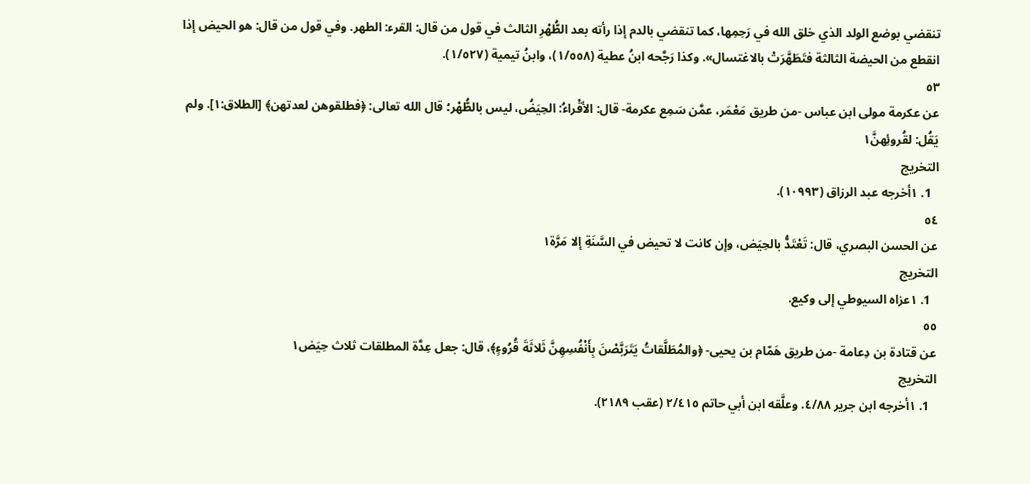تنقضي بوضع الولد الذي خلق الله في رَحِمِها، كما تنقضي بالدم إذا رأته بعد الطُّهْرِ الثالث في قول من قال: القرء: الطهر. وفي قول من قال: هو الحيض إذا انقطع من الحيضة الثالثة فتَطَهَّرَتْ بالاغتسال». وكذا رَجَّحه ابنُ عطية (١/٥٥٨)، وابنُ تيمية (١/٥٢٧).
٥٣
عن عكرمة مولى ابن عباس -من طريق مَعْمَر، عمَّن سَمِع عكرمة- قال: الأقْراءُ: الحِيَضُ، ليس بالطُّهْر؛ قال الله تعالى: ﴿فطلقوهن لعدتهن﴾ [الطلاق:١]. ولم يَقُل: لقُروئِهنَّ١
التخريج
  1. ١أخرجه عبد الرزاق (١٠٩٩٣).
٥٤
عن الحسن البصري، قال: تَعْتَدُّ بالحِيَض، وإن كانت لا تحيض في السَّنَةِ إلا مَرَّة١
التخريج
  1. ١عزاه السيوطي إلى وكيع.
٥٥
عن قتادة بن دِعامة -من طريق هَمّام بن يحيى- ﴿والمُطَلَّقاتُ يَتَرَبَّصْنَ بِأَنْفُسِهِنَّ ثَلاثَةَ قُرُوءٍ﴾، قال: جعل عِدَّة المطلقات ثلاث حِيَض١
التخريج
  1. ١أخرجه ابن جرير ٤/٨٨. وعلَّقه ابن أبي حاتم ٢/٤١٥ (عقب ٢١٨٩).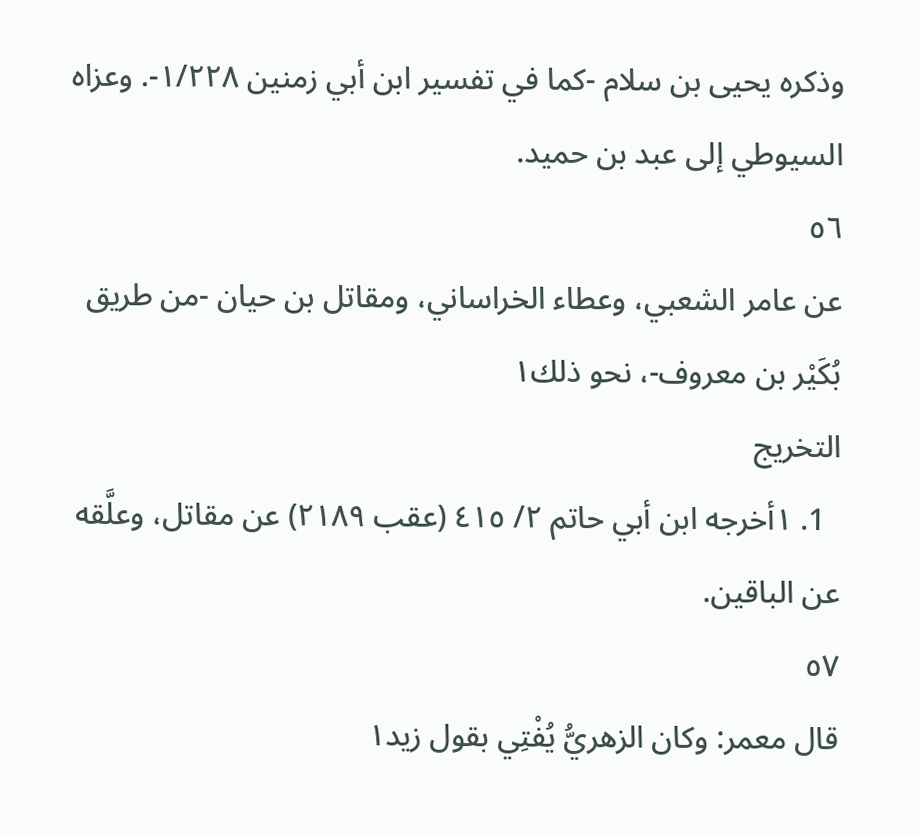وذكره يحيى بن سلام -كما في تفسير ابن أبي زمنين ١/٢٢٨-. وعزاه السيوطي إلى عبد بن حميد.
٥٦
عن عامر الشعبي، وعطاء الخراساني، ومقاتل بن حيان -من طريق بُكَيْر بن معروف-، نحو ذلك١
التخريج
  1. ١أخرجه ابن أبي حاتم ٢/ ٤١٥ (عقب ٢١٨٩) عن مقاتل، وعلَّقه عن الباقين.
٥٧
قال معمر: وكان الزهريُّ يُفْتِي بقول زيد١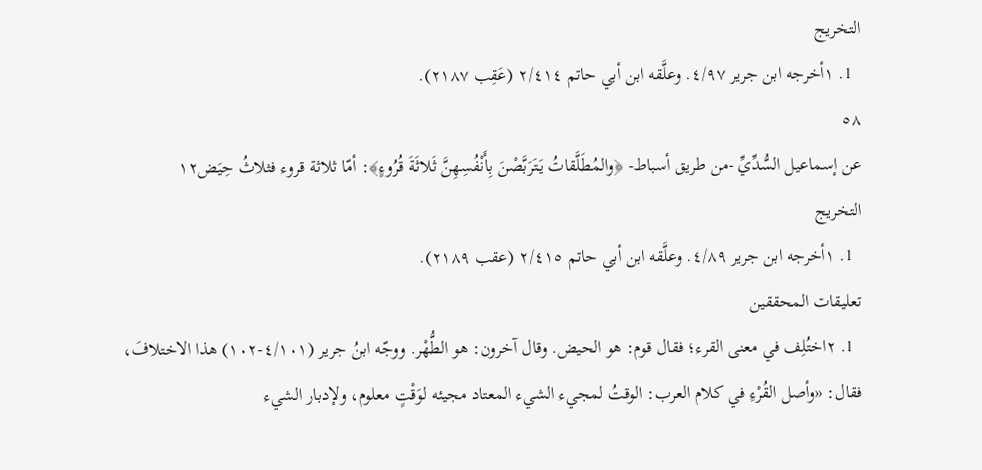التخريج
  1. ١أخرجه ابن جرير ٤/٩٧. وعلَّقه ابن أبي حاتم ٢/٤١٤ (عَقِب ٢١٨٧).
٥٨
عن إسماعيل السُّدِّيِّ -من طريق أسباط- ﴿والمُطَلَّقاتُ يَتَرَبَّصْنَ بِأَنْفُسِهِنَّ ثَلاثَةَ قُرُوءٍ﴾: أمّا ثلاثة قروء فثلاثُ حِيَض١٢
التخريج
  1. ١أخرجه ابن جرير ٤/٨٩. وعلَّقه ابن أبي حاتم ٢/٤١٥ (عقب ٢١٨٩).
تعليقات المحققين
  1. ٢اختُلِف في معنى القرء؛ فقال قوم: هو الحيض. وقال آخرون: هو الطُّهْر. ووجّه ابنُ جرير (٤/١٠١-١٠٢) هذا الاختلافَ، فقال: «وأصل القُرْءِ في كلام العرب: الوقتُ لمجيء الشيء المعتاد مجيئه لوَقْتٍ معلوم، ولإدبار الشيء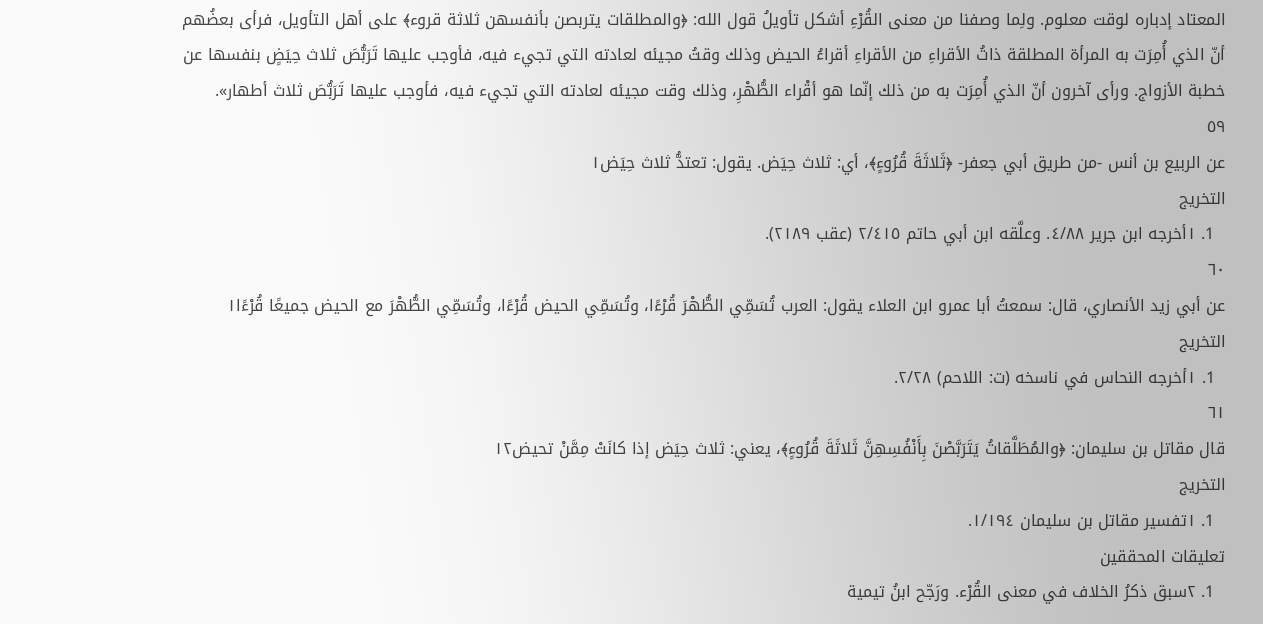المعتاد إدباره لوقت معلوم. ولِما وصفنا من معنى القُرْءِ أشكل تأويلُ قول الله: ﴿والمطلقات يتربصن بأنفسهن ثلاثة قروء﴾ على أهل التأويل، فرأى بعضُهم أنّ الذي أُمِرَت به المرأة المطلقة ذاتُ الأقراءِ من الأقراءِ أقراءُ الحيض وذلك وقتُ مجيئه لعادته التي تجيء فيه، فأوجب عليها تَرَبُّصَ ثلاث حِيَضٍ بنفسها عن خطبة الأزواج. ورأى آخرون أنّ الذي أُمِرَت به من ذلك إنّما هو أقْراء الطُّهْرِ، وذلك وقت مجيئه لعادته التي تجيء فيه، فأوجب عليها تَرَبُّصَ ثلاث أطهار».
٥٩
عن الربيع بن أنس -من طريق أبي جعفر- ﴿ثَلاثَةَ قُرُوءٍ﴾، أي: ثلاث حِيَض. يقول: تعتدُّ ثلاث حِيَض١
التخريج
  1. ١أخرجه ابن جرير ٤/٨٨. وعلَّقه ابن أبي حاتم ٢/٤١٥ (عقب ٢١٨٩).
٦٠
عن أبي زيد الأنصاري، قال: سمعتُ أبا عمرو ابن العلاء يقول: العرب تُسَمِّي الطُّهْرَ قُرْءًا، وتُسَمِّي الحيض قُرْءًا، وتُسَمِّي الطُّهْرَ مع الحيض جميعًا قُرْءًا١
التخريج
  1. ١أخرجه النحاس في ناسخه (ت: اللاحم) ٢/٢٨.
٦١
قال مقاتل بن سليمان: ﴿والمُطَلَّقاتُ يَتَرَبَّصْنَ بِأَنْفُسِهِنَّ ثَلاثَةَ قُرُوءٍ﴾، يعني: ثلاث حِيَض إذا كانَتْ مِمَّنْ تحيض١٢
التخريج
  1. ١تفسير مقاتل بن سليمان ١/١٩٤.
تعليقات المحققين
  1. ٢سبق ذكرُ الخلاف في معنى القُرْء. ورَجّح ابنُ تيمية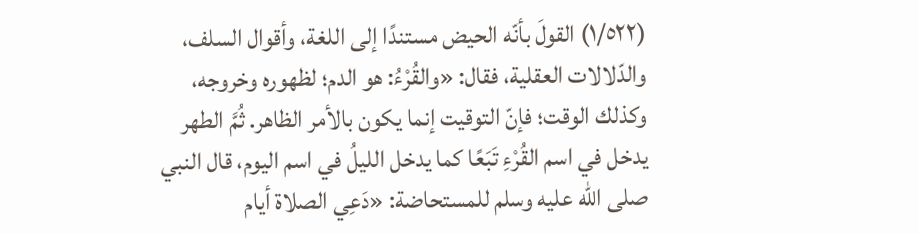(١/٥٢٢) القولَ بأنّه الحيض مستندًا إلى اللغة، وأقوال السلف، والدّلالات العقلية، فقال: «والقُرْءُ: هو الدم؛ لظهوره وخروجه، وكذلك الوقت؛ فإنّ التوقيت إنما يكون بالأمر الظاهر. ثُمَّ الطهر يدخل في اسم القُرْءِ تَبَعًا كما يدخل الليلُ في اسم اليوم، قال النبي صلى الله عليه وسلم للمستحاضة: «دَعِي الصلاة أيام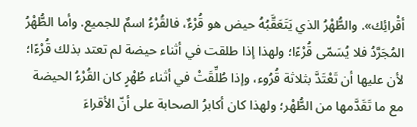أقْرائِك». والطُّهْرُ الذي يَتَعَقَّبُهُ حيض هو قُرْءٌ، فالقُرْءُ اسمٌ للجميع. وأما الطُّهْرُ المُجَرَّدُ فلا يُسَمّى قُرْءًا؛ ولهذا إذا طلقت في أثناء حيضة لم تعتد بذلك قُرْءًا؛ لأن عليها أن تَعْتَدَّ بثلاثة قُرُوء، وإذا طُلِّقَتْ في أثناء طُهْرٍ كان القُرْءُ الحيضة مع ما تَقَدَّمها من الطُّهْر؛ ولهذا كان أكابرُ الصحابة على أنّ الأقراءَ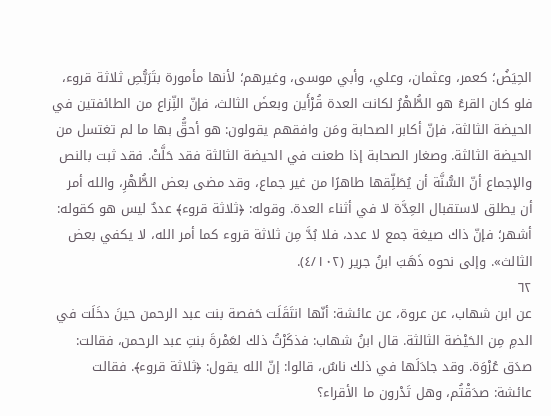الحِيَضُ؛ كعمر، وعثمان، وعلي، وأبي موسى، وغيرهم؛ لأنها مأمورة بتَرَبُّصِ ثلاثة قروء، فلو كان القرءُ هو الطُّهْرُ لكانت العدة قُرْأَين وبعضَ الثالث، فإنّ النِّزاع من الطائفتين في الحيضة الثالثة، فإنّ أكابر الصحابة ومَن وافقهم يقولون: هو أحقُّ بها ما لم تغتسل من الحيضة الثالثة. وصغار الصحابة إذا طعنت في الحيضة الثالثة فقد حَلَّتْ. فقد ثبت بالنص والإجماع أنّ السُّنَّة أن يُطَلِّقها طاهرًا من غير جماع، وقد مضى بعض الطُّهْرِ، والله أمر أن يطلق لاستقبال العِدَّة لا في أثناء العدة. وقوله: ﴿ثلاثة قروء﴾ عددٌ ليس هو كقوله: أشهر؛ فإنّ ذاك صيغة جمع لا عدد، فلا بُدَّ مِن ثلاثة قروء كما أمر الله، لا يكفي بعض الثالث». وإلى نحوه ذَهَبَ ابنُ جرير (٤/١٠٢).
٦٢
عن ابن شهاب، عن عروة، عن عائشة: أنّها انتَقَلَت حَفصة بنت عبد الرحمن حينَ دخَلَت في الدمِ مِن الحَيْضة الثالثة. قال ابنُ شهاب: فذكَرْتُ ذلك لعَمْرةَ بنتِ عبد الرحمن، فقالت: صدَق عُرْوَة. وقد جادَلَها في ذلك ناسٌ، قالوا: إنّ الله يقول: ﴿ثلاثة قروء﴾. فقالت عائشة: صدَقْتُم، وهل تَدْرون ما الأقراء؟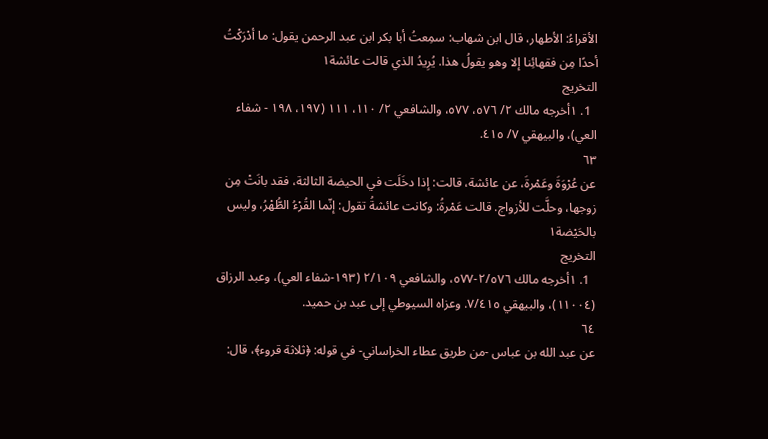الأقراءُ: الأطهار، قال ابن شهاب: سمِعتُ أبا بكر ابن عبد الرحمن يقول: ما أدْرَكْتُ أحدًا مِن فقهائِنا إلا وهو يقولُ هذا. يُرِيدُ الذي قالت عائشة١
التخريج
  1. ١أخرجه مالك ٢/ ٥٧٦، ٥٧٧، والشافعي ٢/ ١١٠، ١١١ (١٩٧، ١٩٨ - شفاء العي)، والبيهقي ٧/ ٤١٥.
٦٣
عن عُرْوَةَ وعَمْرةَ، عن عائشة، قالت: إذا دخَلَت في الحيضة الثالثة، فقد بانَتْ مِن زوجها، وحلَّت للأزواج. قالت عَمْرةُ: وكانت عائشةُ تقول: إنّما القُرْءُ الطُّهْرُ، وليس بالحَيْضة١
التخريج
  1. ١أخرجه مالك ٢/٥٧٦-٥٧٧، والشافعي ٢/١٠٩ (١٩٣-شفاء العي)، وعبد الرزاق (١١٠٠٤)، والبيهقي ٧/٤١٥. وعزاه السيوطي إلى عبد بن حميد.
٦٤
عن عبد الله بن عباس -من طريق عطاء الخراساني- في قوله: ﴿ثلاثة قروء﴾، قال: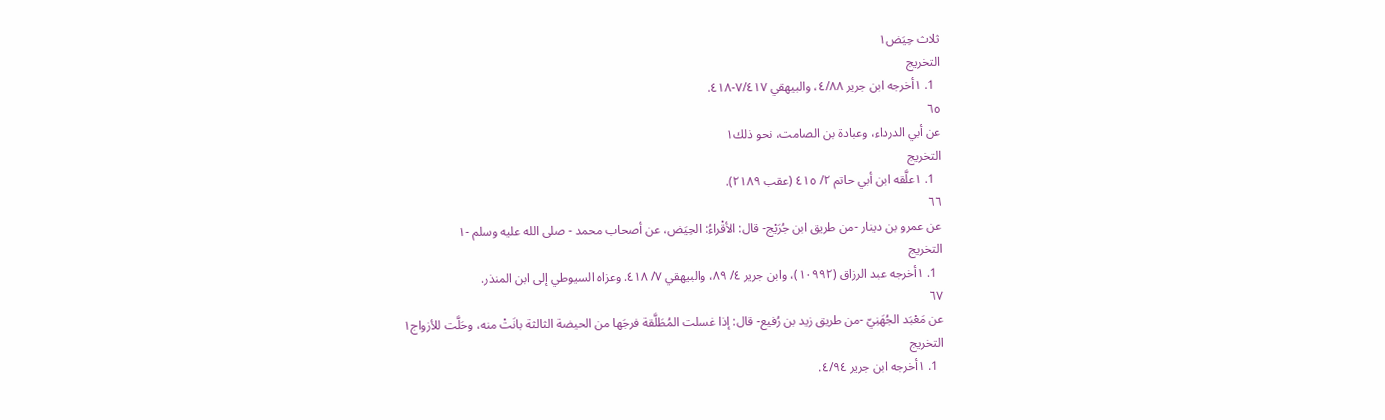ثلاث حِيَض١
التخريج
  1. ١أخرجه ابن جرير ٤/٨٨، والبيهقي ٧/٤١٧-٤١٨.
٦٥
عن أبي الدرداء، وعبادة بن الصامت، نحو ذلك١
التخريج
  1. ١علَّقه ابن أبي حاتم ٢/ ٤١٥ (عقب ٢١٨٩).
٦٦
عن عمرو بن دينار -من طريق ابن جُرَيْج- قال: الأقْراءُ: الحِيَض، عن أصحاب محمد - صلى الله عليه وسلم -١
التخريج
  1. ١أخرجه عبد الرزاق (١٠٩٩٢)، وابن جرير ٤/ ٨٩، والبيهقي ٧/ ٤١٨. وعزاه السيوطي إلى ابن المنذر.
٦٧
عن مَعْبَد الجُهَنِيّ -من طريق زيد بن رُفيع- قال: إذا غسلت المُطَلَّقة فرجَها من الحيضة الثالثة بانَتْ منه، وحَلَّت للأزواج١
التخريج
  1. ١أخرجه ابن جرير ٤/٩٤.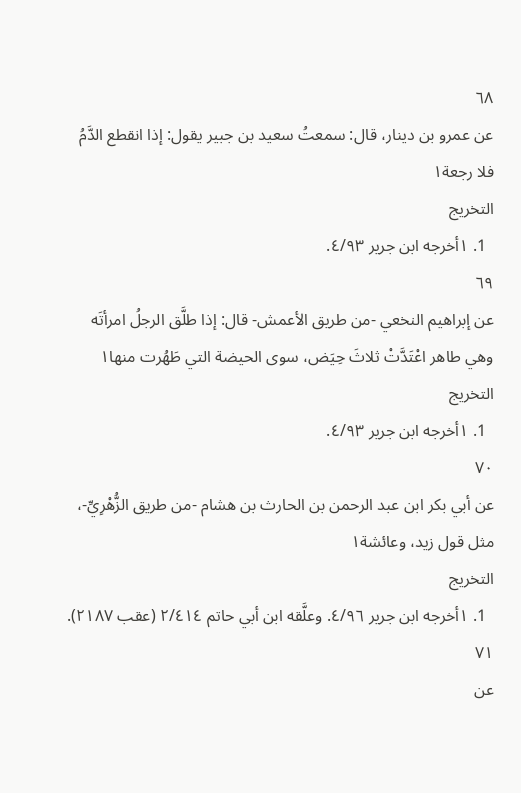٦٨
عن عمرو بن دينار، قال: سمعتُ سعيد بن جبير يقول: إذا انقطع الدَّمُ فلا رجعة١
التخريج
  1. ١أخرجه ابن جرير ٤/٩٣.
٦٩
عن إبراهيم النخعي -من طريق الأعمش- قال: إذا طلَّق الرجلُ امرأتَه وهي طاهر اعْتَدَّتْ ثلاثَ حِيَض، سوى الحيضة التي طَهُرت منها١
التخريج
  1. ١أخرجه ابن جرير ٤/٩٣.
٧٠
عن أبي بكر ابن عبد الرحمن بن الحارث بن هشام -من طريق الزُّهْرِيِّ-، مثل قول زيد، وعائشة١
التخريج
  1. ١أخرجه ابن جرير ٤/٩٦. وعلَّقه ابن أبي حاتم ٢/٤١٤ (عقب ٢١٨٧).
٧١
عن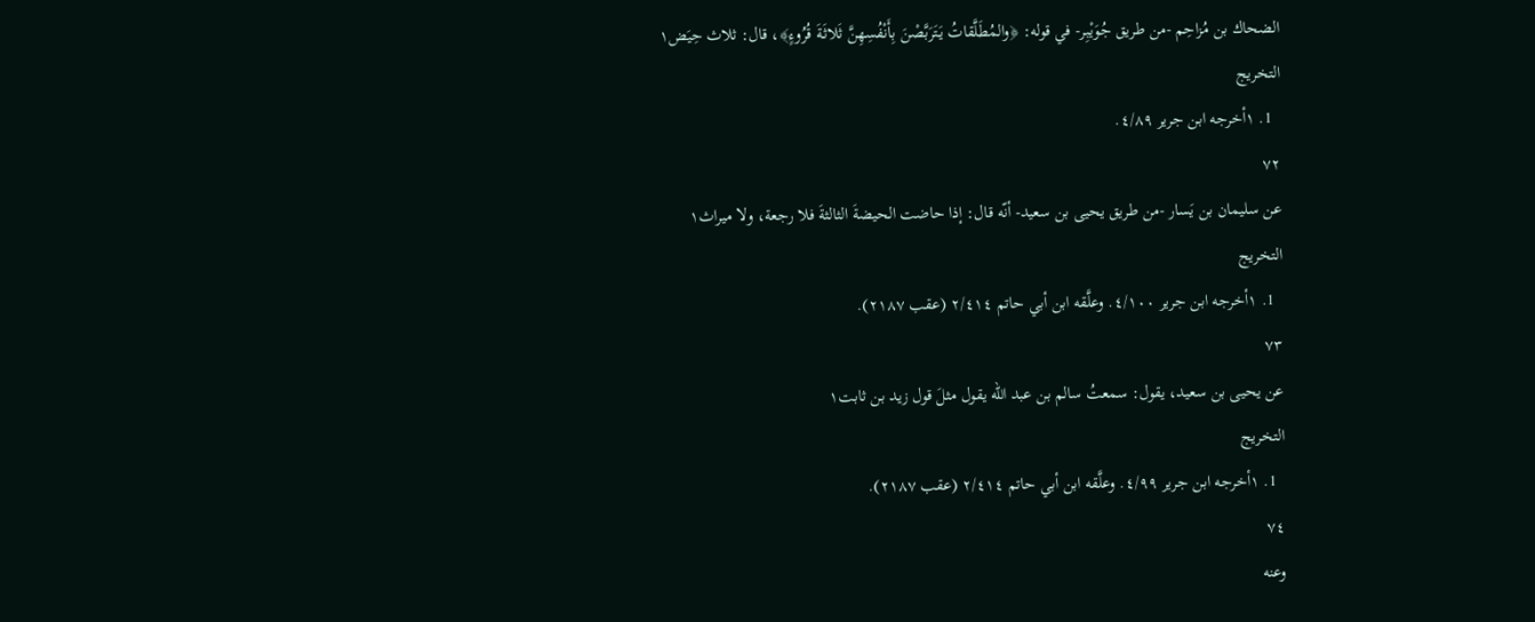الضحاك بن مُزاحِم -من طريق جُوَيْبِر- في قوله: ﴿والمُطَلَّقاتُ يَتَرَبَّصْنَ بِأَنْفُسِهِنَّ ثَلاثَةَ قُرُوءٍ﴾، قال: ثلاث حِيَض١
التخريج
  1. ١أخرجه ابن جرير ٤/٨٩.
٧٢
عن سليمان بن يَسار -من طريق يحيى بن سعيد- أنّه قال: إذا حاضت الحيضةَ الثالثةَ فلا رجعة، ولا ميراث١
التخريج
  1. ١أخرجه ابن جرير ٤/١٠٠. وعلَّقه ابن أبي حاتم ٢/٤١٤ (عقب ٢١٨٧).
٧٣
عن يحيى بن سعيد، يقول: سمعتُ سالم بن عبد الله يقول مثلَ قول زيد بن ثابت١
التخريج
  1. ١أخرجه ابن جرير ٤/٩٩. وعلَّقه ابن أبي حاتم ٢/٤١٤ (عقب ٢١٨٧).
٧٤
وعنه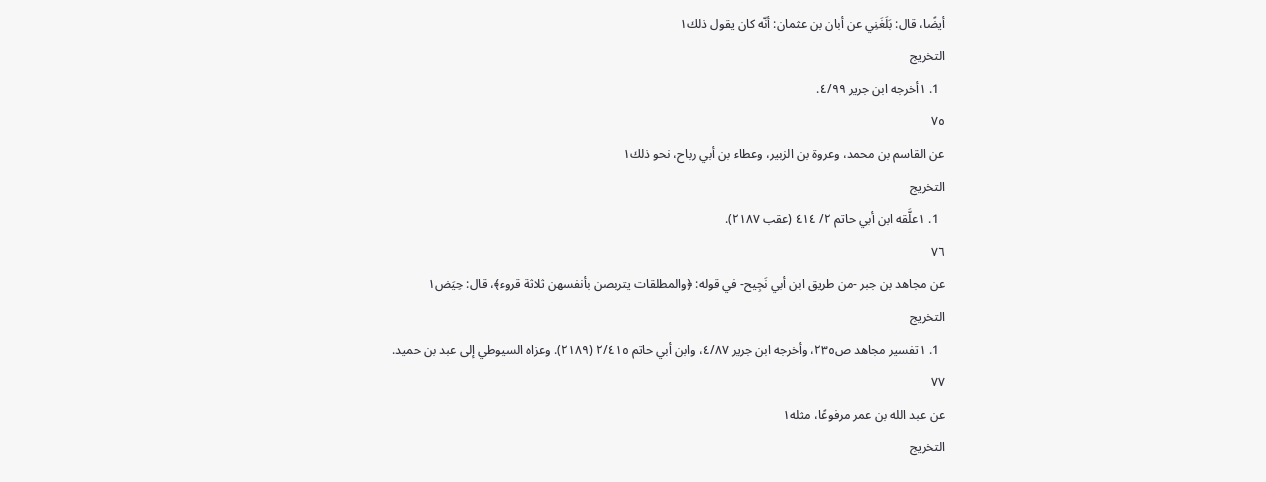أيضًا، قال: بَلَغَنِي عن أبان بن عثمان: أنّه كان يقول ذلك١
التخريج
  1. ١أخرجه ابن جرير ٤/٩٩.
٧٥
عن القاسم بن محمد، وعروة بن الزبير، وعطاء بن أبي رباح، نحو ذلك١
التخريج
  1. ١علَّقه ابن أبي حاتم ٢/ ٤١٤ (عقب ٢١٨٧).
٧٦
عن مجاهد بن جبر -من طريق ابن أبي نَجِيح- في قوله: ﴿والمطلقات يتربصن بأنفسهن ثلاثة قروء﴾، قال: حِيَض١
التخريج
  1. ١تفسير مجاهد ص٢٣٥، وأخرجه ابن جرير ٤/٨٧، وابن أبي حاتم ٢/٤١٥ (٢١٨٩). وعزاه السيوطي إلى عبد بن حميد.
٧٧
عن عبد الله بن عمر مرفوعًا، مثله١
التخريج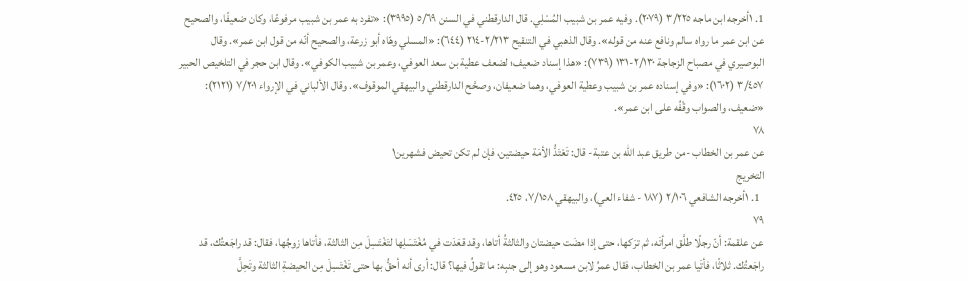1. ١أخرجه ابن ماجه ٣/٢٢٥ (٢٠٧٩). وفيه عمر بن شبيب المُسْلِي. قال الدارقطني في السنن ٥/٦٩ (٣٩٩٥): «تفرد به عمر بن شبيب مرفوعًا، وكان ضعيفًا، والصحيح عن ابن عمر ما رواه سالم ونافع عنه من قوله». وقال الذهبي في التنقيح ٢/٢١٣-٢١٤ (٦٤٤): «المسلي وهّاه أبو زرعة، والصحيح أنّه من قول ابن عمر». وقال البوصيري في مصباح الزجاجة ٢/١٣٠-١٣١ (٧٣٩): «هذا إسناد ضعيف؛ لضعف عطية بن سعد العوفي، وعمر بن شبيب الكوفي». وقال ابن حجر في التلخيص الحبير ٣/٤٥٧ (١٦٠٢): «وفي إسناده عمر بن شبيب وعطية العوفي، وهما ضعيفان، وصحَّح الدارقطني والبيهقي الموقوف». وقال الألباني في الإرواء ٧/٢٠١ (٢١٢١): «ضعيف، والصواب وقْفُه على ابن عمر».
٧٨
عن عمر بن الخطاب -من طريق عبد الله بن عتبة- قال: تَعْتَدُّ الأمَة حيضتين، فإن لم تكن تحيض فشهرين١
التخريج
  1. ١أخرجه الشافعي ٢/١٠٦ (١٨٧ - شفاء العي)، والبيهقي ٧/١٥٨، ٤٢٥.
٧٩
عن علقمة: أنّ رجلًا طلَّق امرأتَه، ثم ترَكها، حتى إذا مضَت حيضتان والثالثةُ أتاها، وقد قعَدَت في مُغْتَسَلِها لتَغْتَسِلَ مِن الثالثة، فأتاها زوجُها، فقال: قد راجَعتُك، قد راجَعتُك. ثلاثًا، فأتَيا عمر بن الخطاب، فقال عمرُ لابن مسعود وهو إلى جنبِه: ما تقولُ فيها؟ قال: أرى أنه أحقُّ بها حتى تَغْتَسِلَ مِن الحيضةِ الثالثة وتَحِلَّ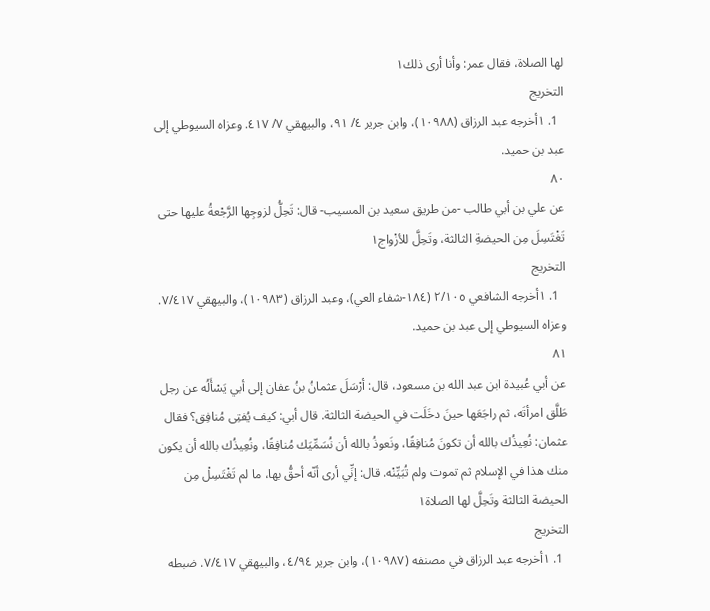لها الصلاة، فقال عمر: وأنا أرى ذلك١
التخريج
  1. ١أخرجه عبد الرزاق (١٠٩٨٨)، وابن جرير ٤/ ٩١، والبيهقي ٧/ ٤١٧. وعزاه السيوطي إلى عبد بن حميد.
٨٠
عن علي بن أبي طالب -من طريق سعيد بن المسيب- قال: تَحِلُّ لزوجِها الرَّجْعةُ عليها حتى تَغْتَسِلَ مِن الحيضةِ الثالثة، وتَحِلَّ للأزْواج١
التخريج
  1. ١أخرجه الشافعي ٢/١٠٥ (١٨٤-شفاء العي)، وعبد الرزاق (١٠٩٨٣)، والبيهقي ٧/٤١٧. وعزاه السيوطي إلى عبد بن حميد.
٨١
عن أبي عُبيدة ابن عبد الله بن مسعود، قال: أرْسَلَ عثمانُ بنُ عفان إلى أبي يَسْأَلُه عن رجل طَلَّق امرأتَه، ثم راجَعَها حينَ دخَلَت في الحيضة الثالثة. قال أبي: كيف يُفتِى مُنافِق؟ فقال عثمان: نُعِيذُك بالله أن تكونَ مُنافِقًا، ونَعوذُ بالله أن نُسَمِّيَك مُنافِقًا، ونُعِيذُك بالله أن يكون منك هذا في الإسلام ثم تموت ولم تُبَيِّنْه. قال: إنِّي أرى أنّه أحقُّ بها، ما لم تَغْتَسِلْ مِن الحيضة الثالثة وتَحِلَّ لها الصلاة١
التخريج
  1. ١أخرجه عبد الرزاق في مصنفه (١٠٩٨٧)، وابن جرير ٤/٩٤، والبيهقي ٧/٤١٧. ضبطه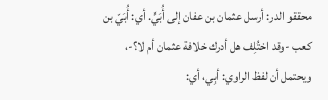محققو الدر: أرسل عثمان بن عفان إلى أُبَيٍّ. أي: أُبَيّ بن كعب -وقد اختُلِف هل أدرك خلافة عثمان أم لا؟-، ويحتمل أن لفظ الراوي: أبِي، أي: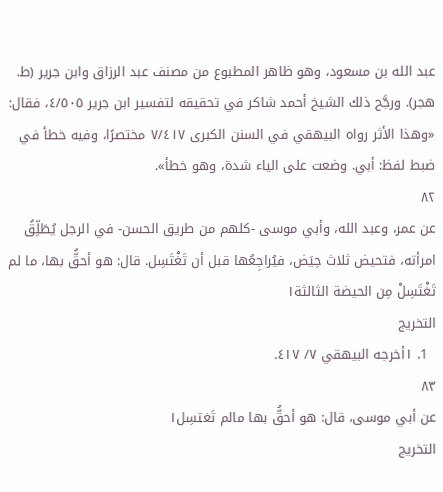عبد الله بن مسعود، وهو ظاهر المطبوع من مصنف عبد الرزاق وابن جرير (ط. هجر). ورجَّح ذلك الشيخ أحمد شاكر في تحقيقه لتفسير ابن جرير ٤/٥٠٥، فقال: «وهذا الأثر رواه البيهقي في السنن الكبرى ٧/٤١٧ مختصرًا، وفيه خطأ في ضبط لفظ: أبي. وضعت على الياء شدة، وهو خطأ».
٨٢
عن عمر، وعبد الله، وأبي موسى -كلهم من طريق الحسن- في الرجل يُطَلِّقُ امرأته، فتحيض ثلاث حِيَض، فيُراجِعُها قبل أن تَغْتَسِل. قال: هو أحقُّ بها، ما لم تَغْتَسِلْ مِن الحيضة الثالثة١
التخريج
  1. ١أخرجه البيهقي ٧/ ٤١٧.
٨٣
عن أبي موسى، قال: هو أحقُّ بها مالم تَغتسِل١
التخريج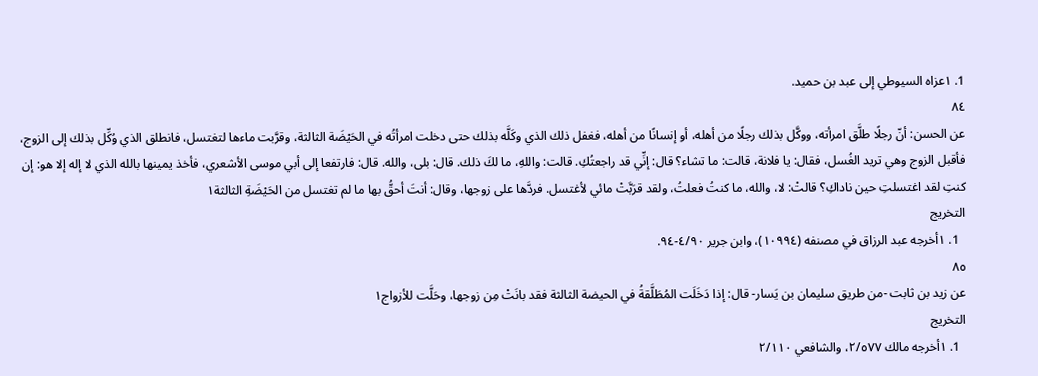1. ١عزاه السيوطي إلى عبد بن حميد.
٨٤
عن الحسن: أنّ رجلًا طلَّق امرأته، ووكَّل بذلك رجلًا من أهله، أو إنسانًا من أهله، فغفل ذلك الذي وكَلَّه بذلك حتى دخلت امرأتُه في الحَيْضَة الثالثة، وقرَّبت ماءها لتغتسل، فانطلق الذي وُكِّل بذلك إلى الزوج، فأقبل الزوج وهي تريد الغُسل، فقال: يا فلانة، قالت: ما تشاء؟ قال: إنِّي قد راجعتُكِ. قالت: واللهِ، ما لكَ ذلك. قال: بلى، والله. قال: فارتفعا إلى أبي موسى الأشعري، فأخذ يمينها بالله الذي لا إله إلا هو: إن كنتِ لقد اغتسلتِ حين ناداكِ؟ قالتْ: لا، والله، ما كنتُ فعلتُ، ولقد قرَبَّتْ مائي لأغتسل. فردَّها على زوجها، وقال: أنتَ أحقُّ بها ما لم تغتسل من الحَيْضَةِ الثالثة١
التخريج
  1. ١أخرجه عبد الرزاق في مصنفه (١٠٩٩٤)، وابن جرير ٤/٩٠-٩٤.
٨٥
عن زيد بن ثابت -من طريق سليمان بن يَسار- قال: إذا دَخَلَت المُطَلَّقةُ في الحيضة الثالثة فقد بانَتْ مِن زوجها، وحَلَّت للأزواج١
التخريج
  1. ١أخرجه مالك ٢/٥٧٧، والشافعي ٢/١١٠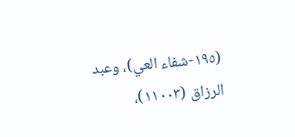(١٩٥-شفاء العي)، وعبد الرزاق (١١٠٠٣)،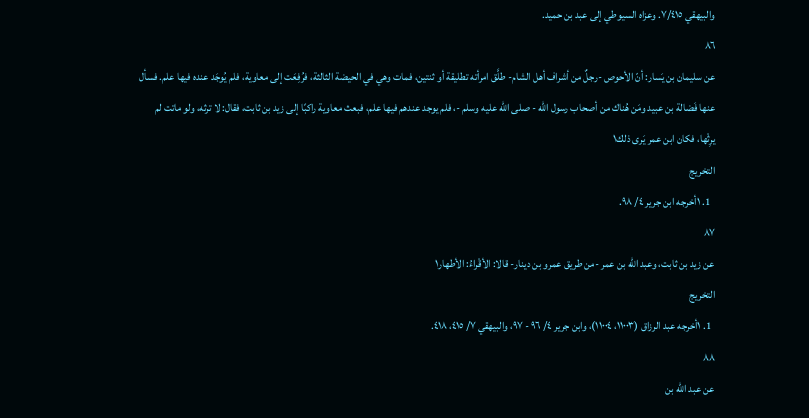والبيهقي ٧/٤١٥. وعزاه السيوطي إلى عبد بن حميد.
٨٦
عن سليمان بن يَسار: أنّ الأحوص -رجلٌ من أشراف أهل الشام- طلَّق امرأته تطليقة أو ثنتين، فمات وهي في الحيضة الثالثة، فرُفِعَت إلى معاوية، فلم يُوجَد عنده فيها علم. فسأل عنها فَضالة بن عبيد ومَن هُناك من أصحاب رسول الله - صلى الله عليه وسلم -، فلم يوجد عندهم فيها علم، فبعث معاوية راكبًا إلى زيد بن ثابت، فقال: لا ترثه، ولو ماتت لم يرِثْها، فكان ابن عمر يَرى ذلك١
التخريج
  1. ١أخرجه ابن جرير ٤/ ٩٨.
٨٧
عن زيد بن ثابت، وعبد الله بن عمر -من طريق عمرو بن دينار- قالا: الأقْراءُ: الأطهار١
التخريج
  1. ١أخرجه عبد الرزاق (١١٠٠٣، ١١٠٠٤)، وابن جرير ٤/ ٩٦ - ٩٧، والبيهقي ٧/ ٤١٥، ٤١٨.
٨٨
عن عبد الله بن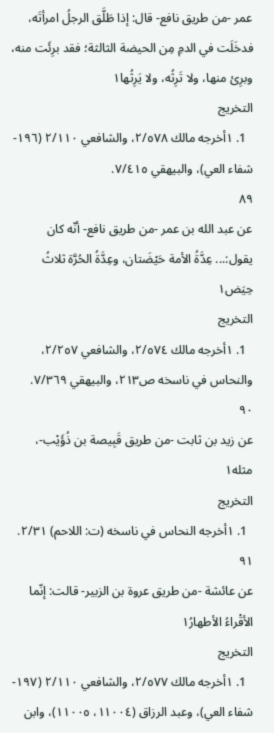عمر -من طريق نافع- قال: إذا طَلَّق الرجلُ امرأتَه، فدخَلَت في الدمِ مِن الحيضة الثالثة؛ فقد برِئَت منه، وبرِئ منها، ولا تَرِثُه، ولا يَرِثُها١
التخريج
  1. ١أخرجه مالك ٢/٥٧٨، والشافعي ٢/١١٠ (١٩٦-شفاء العي)، والبيهقي ٧/٤١٥.
٨٩
عن عبد الله بن عمر -من طريق نافع- أنّه كان يقول:... عِدَّةُ الأمة حَيْضَتان، وعِدَّةُ الحُرَّة ثلاثُ حِيَض١
التخريج
  1. ١أخرجه مالك ٢/٥٧٤، والشافعي ٢/٢٥٧، والنحاس في ناسخه ص٢١٣، والبيهقي ٧/٣٦٩.
٩٠
عن زيد بن ثابت -من طريق قَبِيصة بن ذُؤَيْب-، مثله١
التخريج
  1. ١أخرجه النحاس في ناسخه (ت: اللاحم) ٢/٣١.
٩١
عن عائشة -من طريق عروة بن الزبير- قالت: إنّما الأقْراءُ الأطهارُ١
التخريج
  1. ١أخرجه مالك ٢/٥٧٧، والشافعي ٢/١١٠ (١٩٧-شفاء العي)، وعبد الرزاق (١١٠٠٤، ١١٠٠٥)، وابن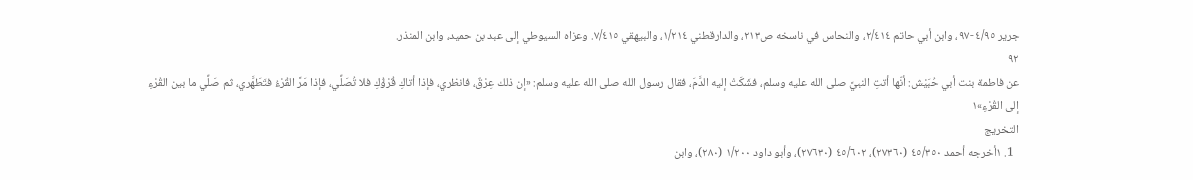جرير ٤/٩٥-٩٧، وابن أبي حاتم ٢/٤١٤، والنحاس في ناسخه ص٢١٣، والدارقطني ١/٢١٤، والبيهقي ٧/٤١٥. وعزاه السيوطي إلى عبد بن حميد، وابن المنذر.
٩٢
عن فاطمة بنت أبي حُبَيْش: أنّها أتتِ النبيَّ صلى الله عليه وسلم، فشَكَتْ إليه الدَّمَ، فقال رسول الله صلى الله عليه وسلم: «إن ذلك عِرْقٌ، فانظري، فإذا أتاكِ قُرْؤُكِ فلا تُصَلِّي، فإذا مَرَّ القُرْءُ فتَطَهَّري، ثم صَلِّي ما بين القُرْءِ إلى القُرْءِ»١
التخريج
  1. ١أخرجه أحمد ٤٥/٣٥٠ (٢٧٣٦٠)، ٤٥/٦٠٢ (٢٧٦٣٠)، وأبو داود ١/٢٠٠ (٢٨٠)، وابن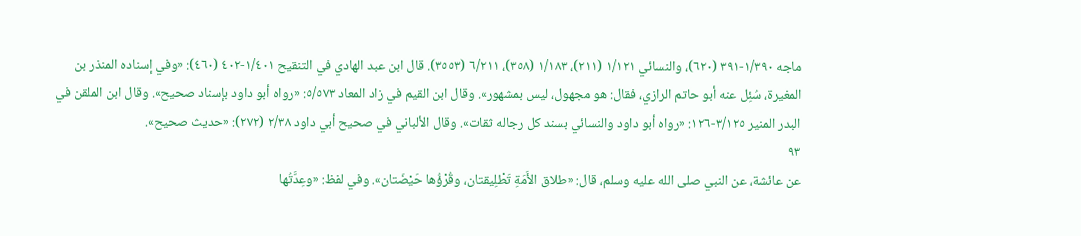ماجه ١/٣٩٠-٣٩١ (٦٢٠)، والنسائي ١/١٢١ (٢١١)، ١/١٨٣ (٣٥٨)، ٦/٢١١ (٣٥٥٣). قال ابن عبد الهادي في التنقيح ١/٤٠١-٤٠٢ (٤٦٠): «وفي إسناده المنذر بن المغيرة، سُئِل عنه أبو حاتم الرازي، فقال: هو مجهول، ليس بمشهور». وقال ابن القيم في زاد المعاد ٥/٥٧٣: «رواه أبو داود بإسناد صحيح». وقال ابن الملقن في البدر المنير ٣/١٢٥-١٢٦: «رواه أبو داود والنسائي بسند كل رجاله ثقات». وقال الألباني في صحيح أبي داود ٢/٣٨ (٢٧٢): «حديث صحيح».
٩٣
عن عائشة، عن النبي صلى الله عليه وسلم، قال: «طلاق الأَمَةِ تَطْلِيقتان، وقُرْؤُها حَيْضَتان». وفي لفظ: «وعِدَّتُها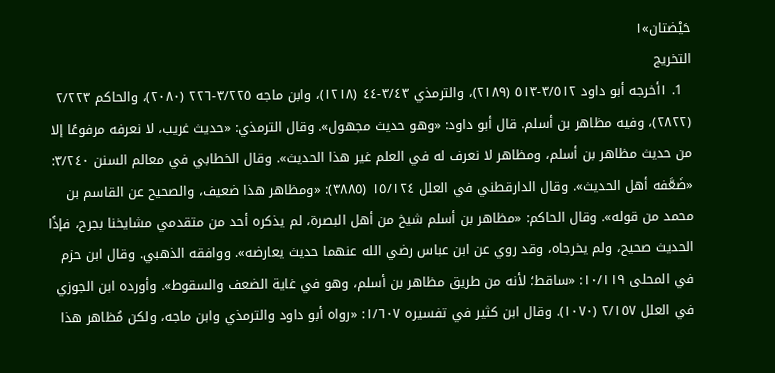حَيْضتان»١
التخريج
  1. ١أخرجه أبو داود ٣/٥١٢-٥١٣ (٢١٨٩)، والترمذي ٣/٤٣-٤٤ (١٢١٨)، وابن ماجه ٣/٢٢٥-٢٢٦ (٢٠٨٠)، والحاكم ٢/٢٢٣ (٢٨٢٢)، وفيه مظاهر بن أسلم. قال أبو داود: «وهو حديث مجهول». وقال الترمذي: «حديث غريب، لا نعرفه مرفوعًا إلا من حديث مظاهر بن أسلم، ومظاهر لا نعرف له في العلم غير هذا الحديث». وقال الخطابي في معالم السنن ٣/٢٤٠: «ضَعَّفه أهل الحديث». وقال الدارقطني في العلل ١٥/١٢٤ (٣٨٨٥): «ومظاهر هذا ضعيف، والصحيح عن القاسم بن محمد من قوله». وقال الحاكم: «مظاهر بن أسلم شيخ من أهل البصرة، لم يذكره أحد من متقدمي مشايخنا بجرح، فإذًا الحديث صحيح، ولم يخرجاه، وقد روي عن ابن عباس رضي الله عنهما حديث يعارضه». ووافقه الذهبي. وقال ابن حزم في المحلى ١٠/١١٩: «ساقط؛ لأنه من طريق مظاهر بن أسلم، وهو في غاية الضعف والسقوط». وأورده ابن الجوزي في العلل ٢/١٥٧ (١٠٧٠). وقال ابن كثير في تفسيره ١/٦٠٧: «رواه أبو داود والترمذي وابن ماجه، ولكن مُظاهر هذا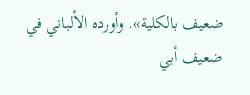ضعيف بالكلية». وأورده الألباني في ضعيف أبي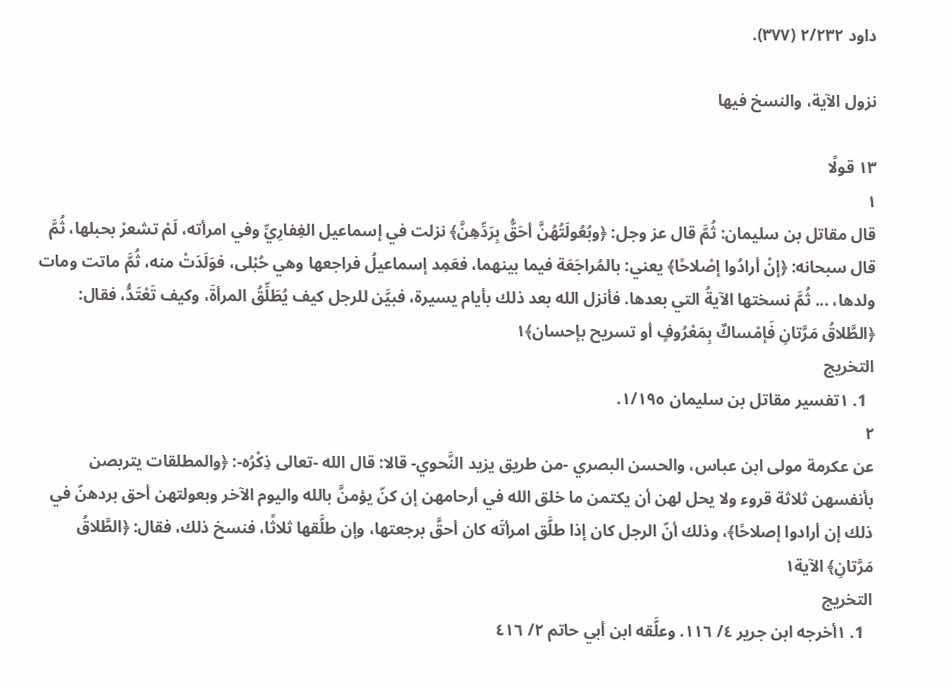داود ٢/٢٣٢ (٣٧٧).

نزول الآية، والنسخ فيها

١٣ قولًا
١
قال مقاتل بن سليمان: ثُمَّ قال عز وجل: ﴿وبُعُولَتُهُنَّ أحَقُّ بِرَدِّهِنَّ﴾ نزلت في إسماعيل الغِفارِيِّ وفي امرأته، لَمْ تشعرْ بحبلها، ثُمَّ قال سبحانه: ﴿إنْ أرادُوا إصْلاحًا﴾ يعني: بالمُراجَعَة فيما بينهما، فعَمِد إسماعيلُ فراجعها وهي حُبْلى، فوَلَدَتْ منه، ثُمَّ ماتت ومات ولدها، ... ثُمَّ نسختها الآيةُ التي بعدها. فأنزل الله بعد ذلك بأيام يسيرة، فبيَّن للرجل كيف يُطَلِّقُ المرأةَ، وكيف تَعْتَدُّ، فقال: ﴿الطَّلاقُ مَرَّتانِ فَإمْساكٌ بِمَعْرُوفٍ أو تسريح بإحسان﴾١
التخريج
  1. ١تفسير مقاتل بن سليمان ١/١٩٥.
٢
عن عكرمة مولى ابن عباس، والحسن البصري -من طريق يزيد النَّحوي- قالا: قال الله -تعالى ذِكْرُه-: ﴿والمطلقات يتربصن بأنفسهن ثلاثة قروء ولا يحل لهن أن يكتمن ما خلق الله في أرحامهن إن كنّ يؤمنَّ بالله واليوم الآخر وبعولتهن أحق بردهنّ في ذلك إن أرادوا إصلاحًا﴾، وذلك أنّ الرجل كان إذا طلَّق امرأتَه كان أحقَّ برجعتها، وإن طلَّقها ثلاثًا، فنسخ ذلك، فقال: ﴿الطَّلاقُ مَرَّتانِ﴾ الآية١
التخريج
  1. ١أخرجه ابن جرير ٤/ ١١٦. وعلَّقه ابن أبي حاتم ٢/ ٤١٦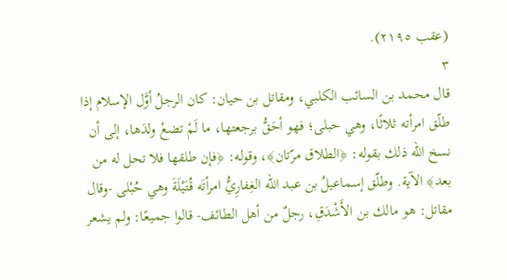(عقب ٢١٩٥).
٣
قال محمد بن السائب الكلبي، ومقاتل بن حيان: كان الرجلُ أوَّل الإسلام إذا طلّق امرأته ثلاثًا، وهي حبلى؛ فهو أحَقُّ برجعتها، ما لَمْ تضعْ ولدَها، إلى أن نسخ الله ذلك بقوله: ﴿الطلاق مرّتان﴾، وقوله: ﴿فإن طلقها فلا تحل له من بعد﴾ الآية. وطلّق إسماعيلُ بن عبد الله الغِفارِيُّ امرأتَه قُتَيْلَةَ وهي حُبْلى -وقال مقاتل: هو مالك بن الأَشْدَقِ، رجلٌ من أهل الطائف- قالوا جميعًا: ولم يشعر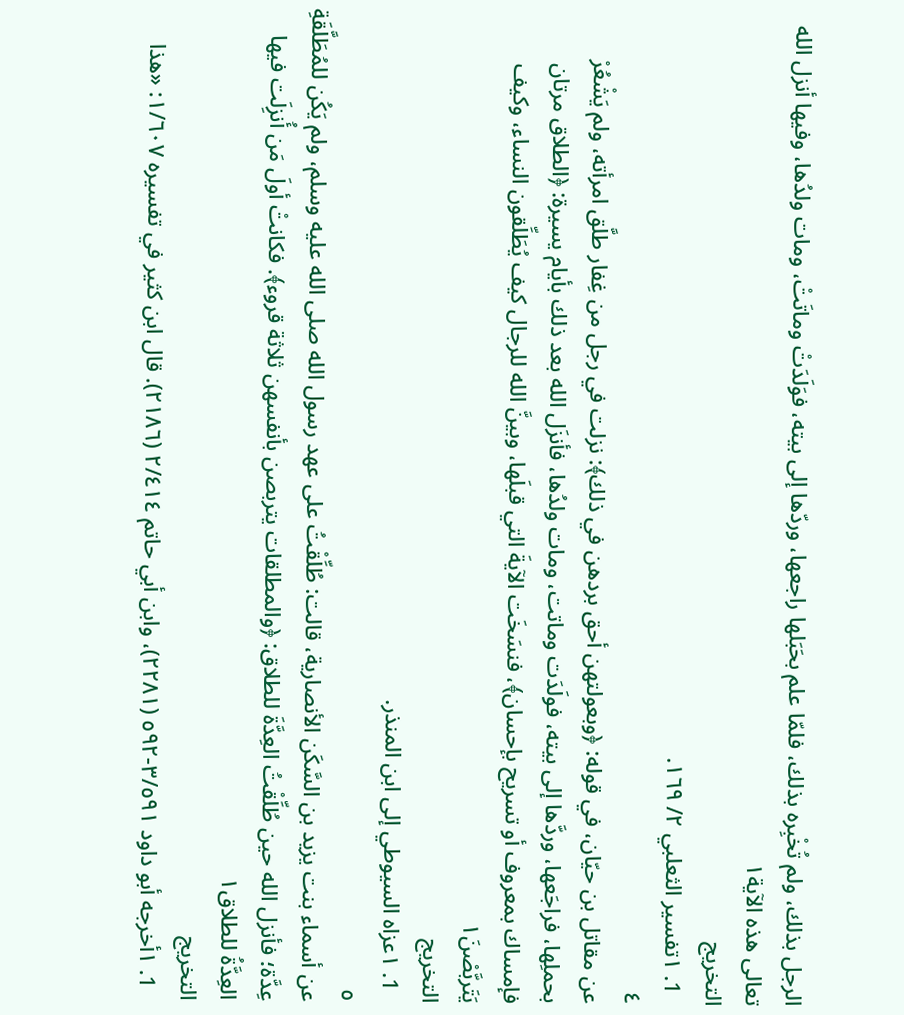الرجل بذلك، ولم تُخْبِره بذلك، فلمّا علم بحَبَلها راجعها، وردّها إلى بيته، فوَلَدَتْ وماتَتْ، ومات ولدُها، وفيها أنزل الله تعالى هذه الآية١
التخريج
  1. ١تفسير الثعلبي ٢/ ١٦٩.
٤
عن مقاتل بن حيّان، في قوله: ﴿وبعولتهن أحق بردهن في ذلك﴾: نزلت في رجل من غِفار طلَّق امرأته، ولم يَشْعُرْ بحملِها، فراجَعها، وردَّها إلى بيته، فولَدَت وماتت، ومات ولدُها، فأنزَل الله بعد ذلك بأيام يسيرة: ﴿الطلاق مرتان فإمساك بمعروف أو تسريح بإحسان﴾، فنسَخَت الآيةَ التي قبلَها، وبينَّ الله للرجال كيف يُطَلِّقون النساء، وكيف يَتَربَّصْنَ١
التخريج
  1. ١عزاه السيوطي إلى ابن المنذر.
٥
عن أسماء بنت يزيد بن السَّكَن الأنصارية، قالت: طُلِّقْتُ على عهد رسول الله صلى الله عليه وسلم، ولم يَكُن للمُطَلَّقَةِ عِدَّة؛ فأنزل الله حين طُلِّقْتُ العِدَّةَ للطلاق: ﴿والمطلقات يتربصن بأنفسهن ثلاثة قروء﴾. فكانتْ أولَ مَن أُنزِلَت فيها العِدَّةُ للطلاق١
التخريج
  1. ١أخرجه أبو داود ٣/٥٩١-٥٩٢ (٢٢٨١)، وابن أبي حاتم ٢/٤١٤ (٢١٨٦). قال ابن كثير في تفسيره ١/٦٠٧: «هذا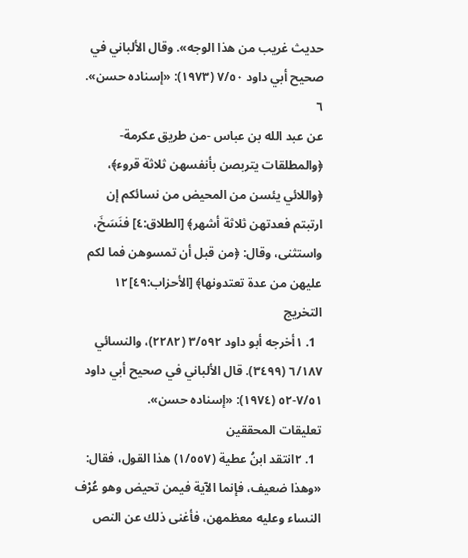حديث غريب من هذا الوجه». وقال الألباني في صحيح أبي داود ٧/٥٠ (١٩٧٣): «إسناده حسن».
٦
عن عبد الله بن عباس -من طريق عكرمة- ﴿والمطلقات يتربصن بأنفسهن ثلاثة قروء﴾، ﴿واللائي يئسن من المحيض من نسائكم إن ارتبتم فعدتهن ثلاثة أشهر﴾ [الطلاق:٤] فنَسَخَ، واستثنى، وقال: ﴿من قبل أن تمسوهن فما لكم عليهن من عدة تعتدونها﴾ [الأحزاب:٤٩]١٢
التخريج
  1. ١أخرجه أبو داود ٣/٥٩٢ (٢٢٨٢)، والنسائي ٦/١٨٧ (٣٤٩٩). قال الألباني في صحيح أبي داود ٧/٥١-٥٢ (١٩٧٤): «إسناده حسن».
تعليقات المحققين
  1. ٢انتقد ابنُ عطية (١/٥٥٧) هذا القول، فقال: «وهذا ضعيف، فإنما الآية فيمن تحيض وهو عُرْف النساء وعليه معظمهن، فأغنى ذلك عن النص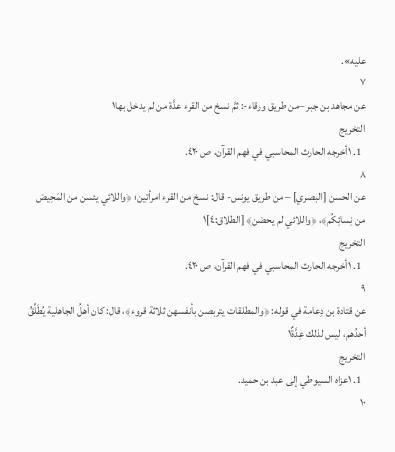عليه».
٧
عن مجاهد بن جبر –من طريق ورقاء-: ثمَّ نسخ من القرء عدَّة من لم يدخل بها١
التخريج
  1. ١أخرجه الحارث المحاسبي في فهم القرآن، ص ٤٢٠.
٨
عن الحسن [البصري] – من طريق يونس- قال: نسخ من القرء امرأتين؛ ﴿واللائي يئسن من المَحِيض من نِسائِكُم﴾، ﴿واللائي لم يحضن﴾ [الطلاق:٤]١
التخريج
  1. ١أخرجه الحارث المحاسبي في فهم القرآن، ص ٤٢٠.
٩
عن قتادة بن دِعامة في قوله: ﴿والمطلقات يتربصن بأنفسهن ثلاثة قروء﴾، قال: كان أهلُ الجاهلية يُطَلِّقُ أحدُهم، ليس لذلك عِدَّةٌ١
التخريج
  1. ١عزاه السيوطي إلى عبد بن حميد.
١٠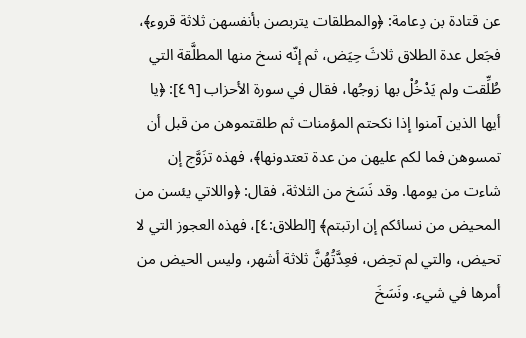عن قتادة بن دِعامة: ﴿والمطلقات يتربصن بأنفسهن ثلاثة قروء﴾، فجَعل عدة الطلاق ثلاثَ حِيَض، ثم إنّه نسخ منها المطلَّقة التي طُلِّقت ولم يَدْخُلْ بها زوجُها، فقال في سورة الأحزاب [٤٩]: ﴿يا أيها الذين آمنوا إذا نكحتم المؤمنات ثم طلقتموهن من قبل أن تمسوهن فما لكم عليهن من عدة تعتدونها﴾، فهذه تزَوَّج إن شاءت من يومها. وقد نَسَخ من الثلاثة، فقال: ﴿واللاتي يئسن من المحيض من نسائكم إن ارتبتم﴾ [الطلاق:٤]، فهذه العجوز التي لا تحيض، والتي لم تحِض، فعِدَّتُهُنَّ ثلاثة أشهر، وليس الحيض من أمرها في شيء. ونَسَخَ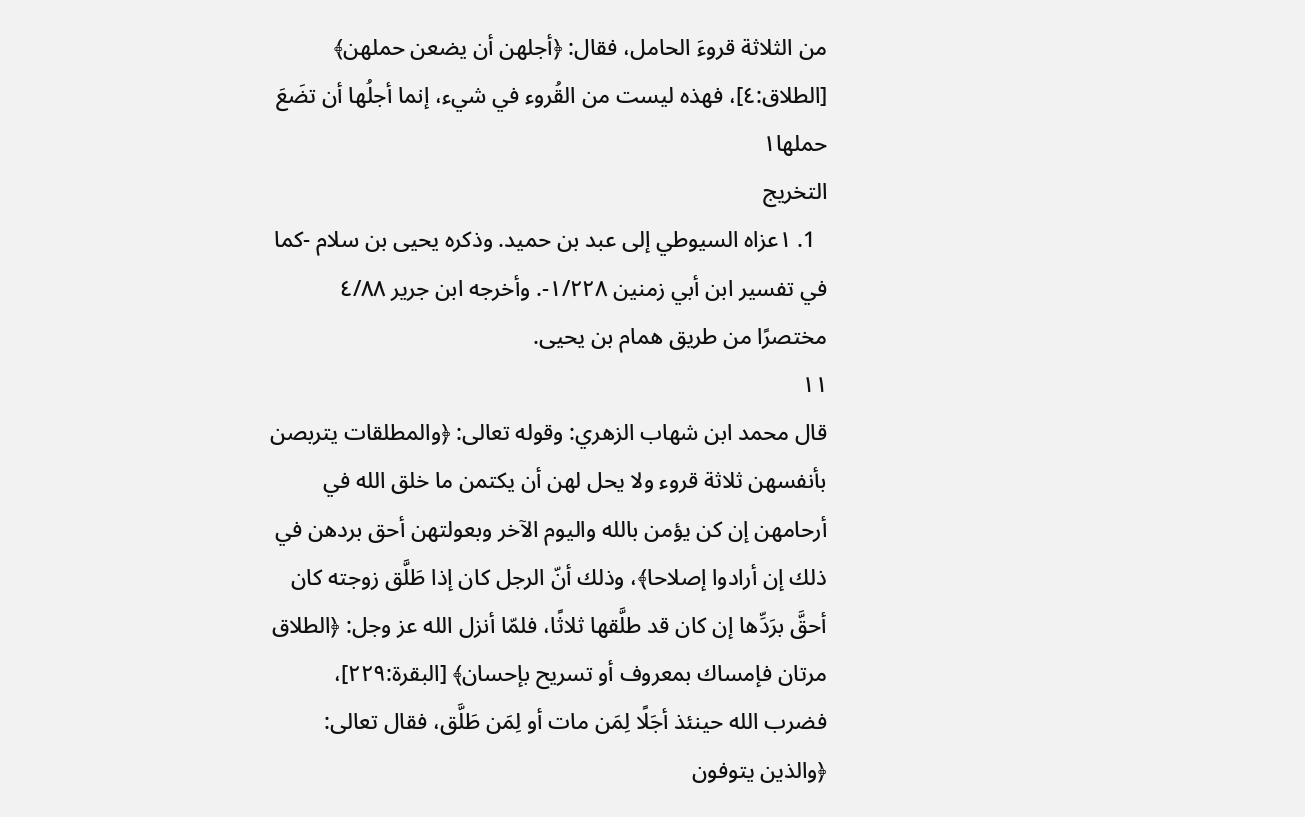من الثلاثة قروءَ الحامل، فقال: ﴿أجلهن أن يضعن حملهن﴾ [الطلاق:٤]، فهذه ليست من القُروء في شيء، إنما أجلُها أن تضَعَ حملها١
التخريج
  1. ١عزاه السيوطي إلى عبد بن حميد. وذكره يحيى بن سلام -كما في تفسير ابن أبي زمنين ١/٢٢٨-. وأخرجه ابن جرير ٤/٨٨ مختصرًا من طريق همام بن يحيى.
١١
قال محمد ابن شهاب الزهري: وقوله تعالى: ﴿والمطلقات يتربصن بأنفسهن ثلاثة قروء ولا يحل لهن أن يكتمن ما خلق الله في أرحامهن إن كن يؤمن بالله واليوم الآخر وبعولتهن أحق بردهن في ذلك إن أرادوا إصلاحا﴾، وذلك أنّ الرجل كان إذا طَلَّق زوجته كان أحقَّ برَدِّها إن كان قد طلَّقها ثلاثًا، فلمّا أنزل الله عز وجل: ﴿الطلاق مرتان فإمساك بمعروف أو تسريح بإحسان﴾ [البقرة:٢٢٩]، فضرب الله حينئذ أجَلًا لِمَن مات أو لِمَن طَلَّق، فقال تعالى: ﴿والذين يتوفون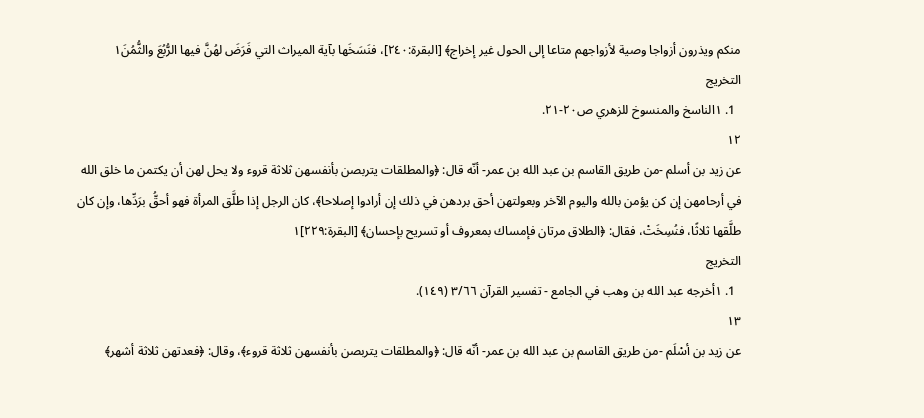منكم ويذرون أزواجا وصية لأزواجهم متاعا إلى الحول غير إخراج﴾ [البقرة:٢٤٠]، فنَسَخَها بآية الميراث التي فَرَضَ لهُنَّ فيها الرُّبُعَ والثُّمُنَ١
التخريج
  1. ١الناسخ والمنسوخ للزهري ص٢٠-٢١.
١٢
عن زيد بن أسلم -من طريق القاسم بن عبد الله بن عمر- أنّه قال: ﴿والمطلقات يتربصن بأنفسهن ثلاثة قروء ولا يحل لهن أن يكتمن ما خلق الله في أرحامهن إن كن يؤمن بالله واليوم الآخر وبعولتهن أحق بردهن في ذلك إن أرادوا إصلاحا﴾، كان الرجل إذا طلَّق المرأة فهو أحقُّ برَدِّها، وإن كان طلَّقها ثلاثًا، فنُسِخَتْ، فقال: ﴿الطلاق مرتان فإمساك بمعروف أو تسريح بإحسان﴾ [البقرة:٢٢٩]١
التخريج
  1. ١أخرجه عبد الله بن وهب في الجامع - تفسير القرآن ٣/٦٦ (١٤٩).
١٣
عن زيد بن أسْلَم -من طريق القاسم بن عبد الله بن عمر- أنّه قال: ﴿والمطلقات يتربصن بأنفسهن ثلاثة قروء﴾، وقال: ﴿فعدتهن ثلاثة أشهر﴾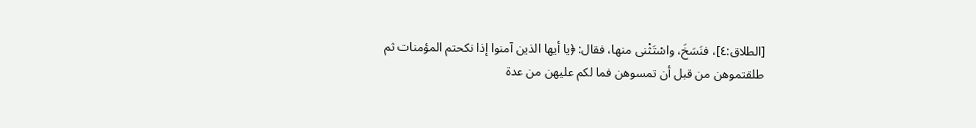[الطلاق:٤]، فنَسَخَ، واسْتَثْنى منها، فقال: ﴿يا أيها الذين آمنوا إذا نكحتم المؤمنات ثم طلقتموهن من قبل أن تمسوهن فما لكم عليهن من عدة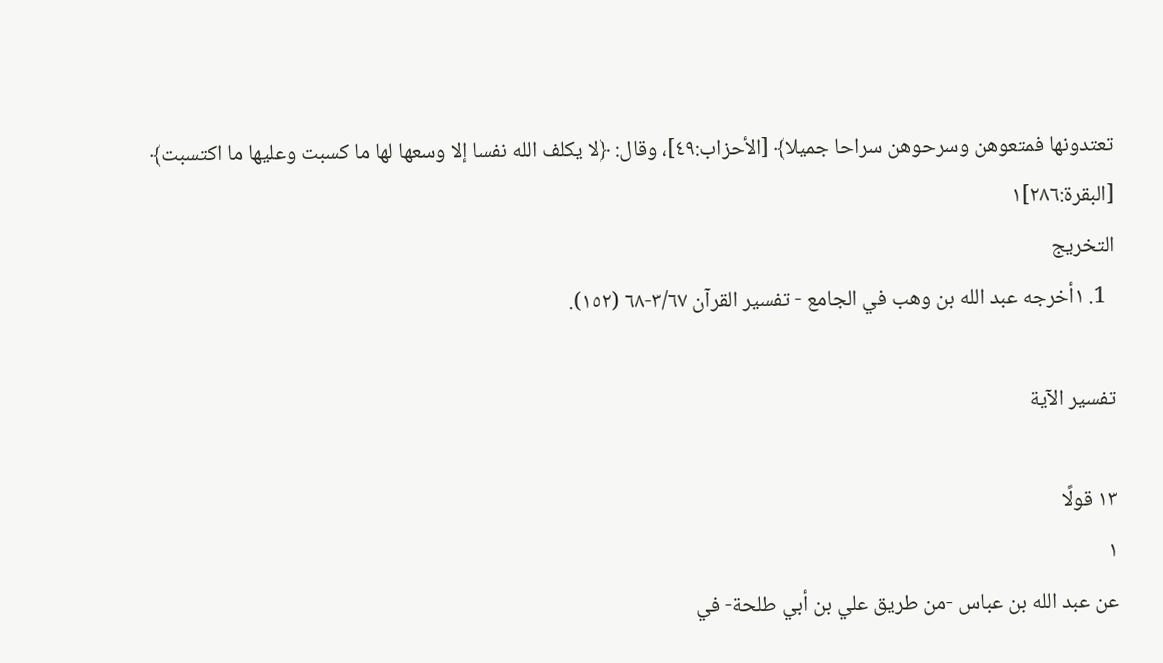تعتدونها فمتعوهن وسرحوهن سراحا جميلا﴾ [الأحزاب:٤٩]، وقال: ﴿لا يكلف الله نفسا إلا وسعها لها ما كسبت وعليها ما اكتسبت﴾ [البقرة:٢٨٦]١
التخريج
  1. ١أخرجه عبد الله بن وهب في الجامع - تفسير القرآن ٣/٦٧-٦٨ (١٥٢).

تفسير الآية

١٣ قولًا
١
عن عبد الله بن عباس -من طريق علي بن أبي طلحة- في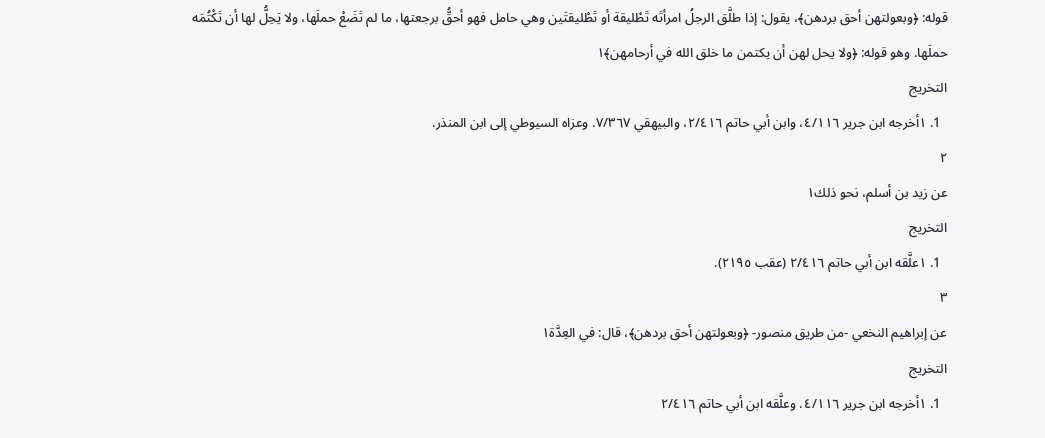قوله: ﴿وبعولتهن أحق بردهن﴾، يقول: إذا طلَّق الرجلُ امرأتَه تَطْليقة أو تَطْليقتَين وهي حامل فهو أحقُّ برجعتها، ما لم تَضَعْ حملَها، ولا يَحِلُّ لها أن تَكْتُمَه حملَها. وهو قوله: ﴿ولا يحل لهن أن يكتمن ما خلق الله في أرحامهن﴾١
التخريج
  1. ١أخرجه ابن جرير ٤/١١٦، وابن أبي حاتم ٢/٤١٦، والبيهقي ٧/٣٦٧. وعزاه السيوطي إلى ابن المنذر.
٢
عن زيد بن أسلم، نحو ذلك١
التخريج
  1. ١علَّقه ابن أبي حاتم ٢/٤١٦ (عقب ٢١٩٥).
٣
عن إبراهيم النخعي -من طريق منصور- ﴿وبعولتهن أحق بردهن﴾، قال: في العِدَّة١
التخريج
  1. ١أخرجه ابن جرير ٤/١١٦. وعلَّقه ابن أبي حاتم ٢/٤١٦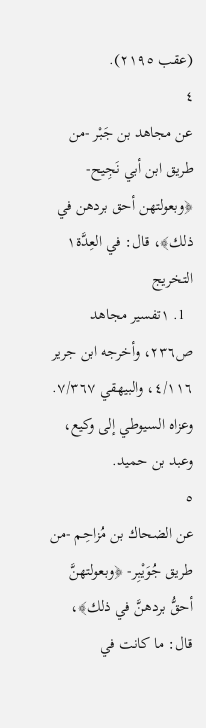(عقب ٢١٩٥).
٤
عن مجاهد بن جَبْر -من طريق ابن أبي نَجِيح- ﴿وبعولتهن أحق بردهن في ذلك﴾، قال: في العِدَّة١
التخريج
  1. ١تفسير مجاهد ص٢٣٦، وأخرجه ابن جرير ٤/١١٦، والبيهقي ٧/٣٦٧. وعزاه السيوطي إلى وكيع، وعبد بن حميد.
٥
عن الضحاك بن مُزاحِم -من طريق جُوَيْبِر- ﴿وبعولتهنَّ أحقُّ بردهنَّ في ذلك﴾، قال: ما كانت في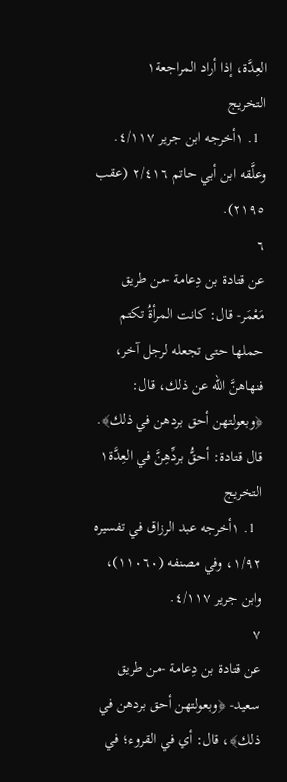العِدَّة، إذا أراد المراجعة١
التخريج
  1. ١أخرجه ابن جرير ٤/١١٧. وعلَّقه ابن أبي حاتم ٢/٤١٦ (عقب ٢١٩٥).
٦
عن قتادة بن دِعامة -من طريق مَعْمَر- قال: كانت المرأةُ تكتم حملها حتى تجعله لرجل آخر، فنهاهنَّ الله عن ذلك، قال: ﴿وبعولتهن أحق بردهن في ذلك﴾. قال قتادة: أحقُّ بردِّهِنَّ في العِدَّة١
التخريج
  1. ١أخرجه عبد الرزاق في تفسيره ١/٩٢، وفي مصنفه (١١٠٦٠)، وابن جرير ٤/١١٧.
٧
عن قتادة بن دِعامة -من طريق سعيد- ﴿وبعولتهن أحق بردهن في ذلك﴾، قال: أي في القروء؛ في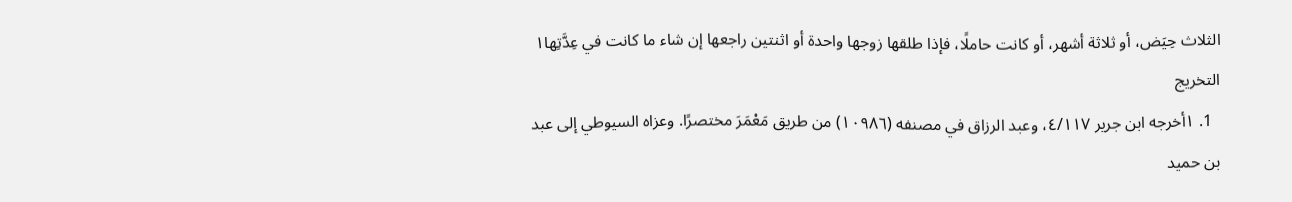الثلاث حِيَض، أو ثلاثة أشهر، أو كانت حاملًا، فإذا طلقها زوجها واحدة أو اثنتين راجعها إن شاء ما كانت في عِدَّتِها١
التخريج
  1. ١أخرجه ابن جرير ٤/١١٧، وعبد الرزاق في مصنفه (١٠٩٨٦) من طريق مَعْمَرَ مختصرًا. وعزاه السيوطي إلى عبد بن حميد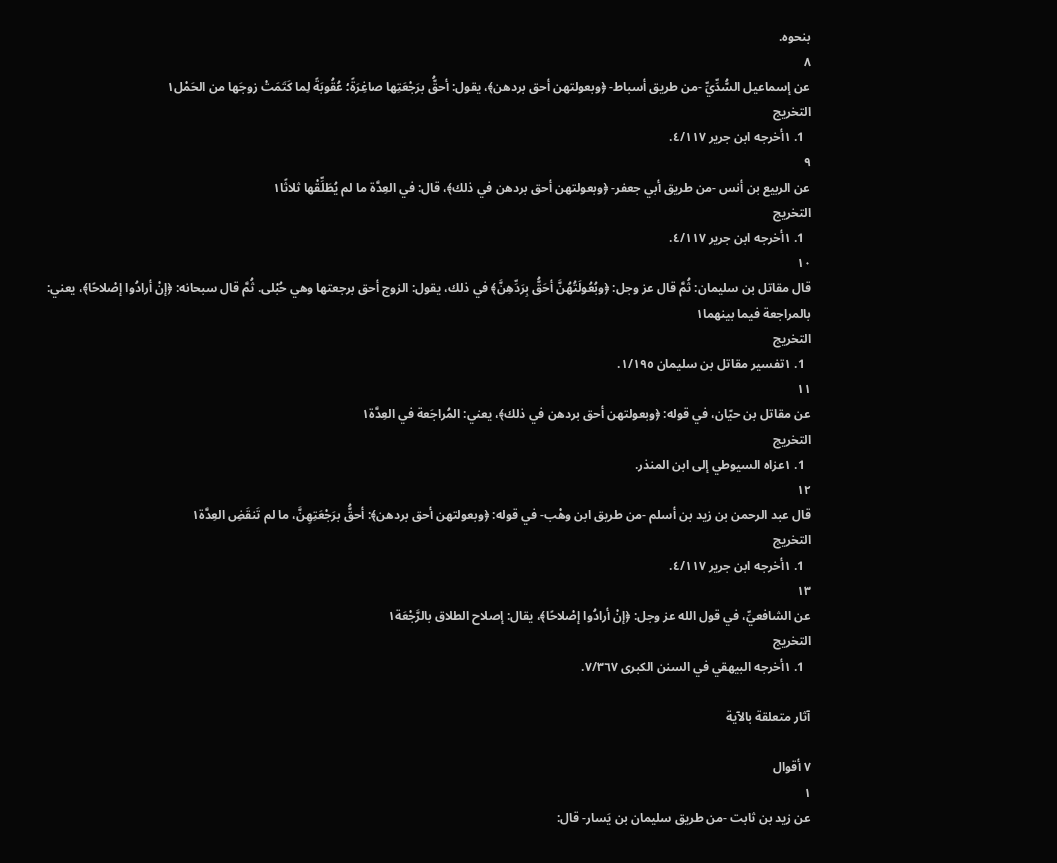بنحوه.
٨
عن إسماعيل السُّدِّيِّ -من طريق أسباط- ﴿وبعولتهن أحق بردهن﴾، يقول: أحقُّ برَجْعَتِها صاغِرَةً؛ عُقُوبَةً لِما كَتَمَتْ زوجَها من الحَمْل١
التخريج
  1. ١أخرجه ابن جرير ٤/١١٧.
٩
عن الربيع بن أنس -من طريق أبي جعفر- ﴿وبعولتهن أحق بردهن في ذلك﴾، قال: في العِدَّة ما لم يُطَلِّقْها ثلاثًا١
التخريج
  1. ١أخرجه ابن جرير ٤/١١٧.
١٠
قال مقاتل بن سليمان: ثُمَّ قال عز وجل: ﴿وبُعُولَتُهُنَّ أحَقُّ بِرَدِّهِنَّ﴾ في ذلك، يقول: الزوج أحق برجعتها وهي حُبْلى. ثُمَّ قال سبحانه: ﴿إنْ أرادُوا إصْلاحًا﴾، يعني: بالمراجعة فيما بينهما١
التخريج
  1. ١تفسير مقاتل بن سليمان ١/١٩٥.
١١
عن مقاتل بن حيّان، في قوله: ﴿وبعولتهن أحق بردهن في ذلك﴾، يعني: المُراجَعة في العِدَّة١
التخريج
  1. ١عزاه السيوطي إلى ابن المنذر.
١٢
قال عبد الرحمن بن زيد بن أسلم -من طريق ابن وهْب- في قوله: ﴿وبعولتهن أحق بردهن﴾: أحقُّ برَجْعَتِهِنَّ، ما لم تَنقَضِ العِدَّة١
التخريج
  1. ١أخرجه ابن جرير ٤/١١٧.
١٣
عن الشافعيِّ، في قول الله عز وجل: ﴿إنْ أرادُوا إصْلاحًا﴾، يقال: إصلاح الطلاق بالرَّجْعَة١
التخريج
  1. ١أخرجه البيهقي في السنن الكبرى ٧/٣٦٧.

آثار متعلقة بالآية

٧ أقوال
١
عن زيد بن ثابت -من طريق سليمان بن يَسار- قال: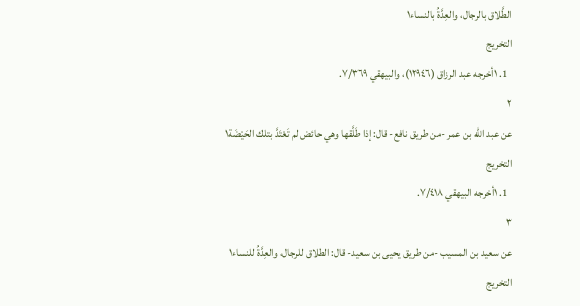الطَّلاق بالرجال، والعِدَّةُ بالنساء١
التخريج
  1. ١أخرجه عبد الرزاق (١٢٩٤٦)، والبيهقي ٧/٣٦٩.
٢
عن عبد الله بن عمر -من طريق نافع- قال: إذا طَلَّقها وهي حائض لم تَعْتَدَّ بتلك الحَيْضَة١
التخريج
  1. ١أخرجه البيهقي ٧/٤١٨.
٣
عن سعيد بن المسيب -من طريق يحيى بن سعيد- قال: الطلاق للرجال، والعِدَّةُ للنساء١
التخريج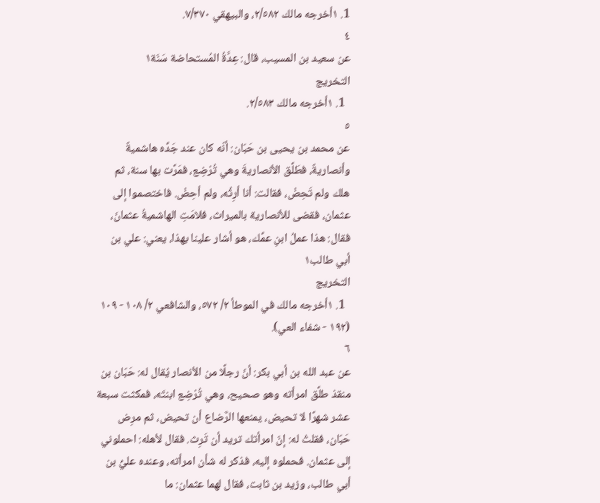1. ١أخرجه مالك ٢/٥٨٢، والبيهقي ٧/٣٧٠.
٤
عن سعيد بن المسيب، قال: عِدَّةُ المُستحاضة سَنَة١
التخريج
  1. ١أخرجه مالك ٢/٥٨٣.
٥
عن محمد بن يحيى بن حَبّان: أنّه كان عند جَدِّه هاشميةٌ وأنصاريةٌ، فطَلَّق الأنصاريةَ وهي تُرْضِع، فمَرَّت بها سنة، ثم هلك ولم تَحِضْ، فقالت: أنا أرِثُه، ولم أحِضْ. فاختصموا إلى عثمان، فقضى للأنصارية بالميراث، فلامَتِ الهاشميةُ عثمانَ، فقال: هذا عملُ ابنِ عمِّك، هو أشار علينا بهذا، يعني: علي بن أبي طالب١
التخريج
  1. ١أخرجه مالك في الموطأ ٢/ ٥٧٢، والشافعي ٢/ ١٠٨ - ١٠٩ (١٩٢ - شفاء العي).
٦
عن عبد الله بن أبي بكر: أنّ رجلًا من الأنصار يُقال له: حَبّان بن منقذ طلَّق امرأته وهو صحيح، وهي تُرْضِع ابنتَه، فمكثت سبعة عشر شهرًا لا تحيض، يمنعها الرَّضاع أن تحيض، ثم مرِض حَبّان، فقلتُ له: إنّ امرأتك تريد أن تَرِث. فقال لأهله: احملوني إلى عثمان. فحملوه إليه، فذكر له شأن امرأته، وعنده عليُّ بن أبي طالب، وزيد بن ثابت، فقال لهما عثمان: ما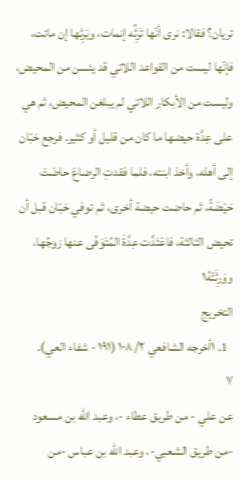تريان؟ فقالا: نرى أنّها تَرِثُه إنمات، ويَرِثها إن ماتت، فإنّها ليست من القواعد اللاتي قد يئسن من المحيض، وليست من الأبكار اللاتي لم يبلغن المحيض، ثم هي على عِدَّة حيضها ما كان من قليل أو كثير. فرجع حَبّان إلى أهله، وأخذ ابنته، فلما فقدتِ الرضاعَ حاضَتْ حَيْضَةً، ثم حاضت حيضة أخرى، ثم توفي حَبّان قبل أن تحيض الثالثة، فاعْتَدَّت عِدَّةَ المُتَوَفّى عنها زوجُها، ووَرِثَتْهُ١
التخريج
  1. ١أخرجه الشافعي ٢/ ١٠٨ (١٩١ - شفاء العي).
٧
عن علي - من طريق عطاء -، وعبد الله بن مسعود -من طريق الشعبي-، وعبد الله بن عباس -من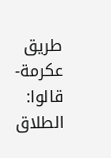طريق عكرمة- قالوا: الطلاق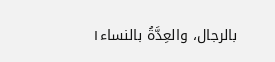بالرجال، والعِدَّةُ بالنساء١